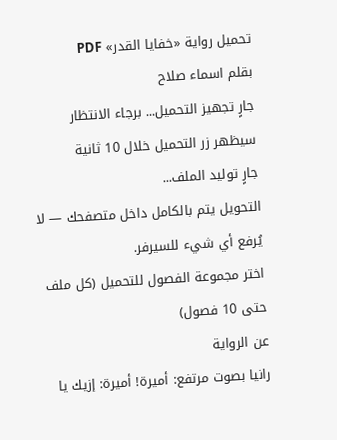تحميل رواية «خفايا القدر» PDF
بقلم اسماء صلاح
جارٍ تجهيز التحميل... برجاء الانتظار
سيظهر زر التحميل خلال 10 ثانية
جارٍ توليد الملف...
التحويل يتم بالكامل داخل متصفحك — لا يُرفع أي شيء للسيرفر.
اختر مجموعة الفصول للتحميل (كل ملف حتى 10 فصول)
عن الرواية
رانيا بصوت مرتفع: أميرة! أميرة: إزيك يا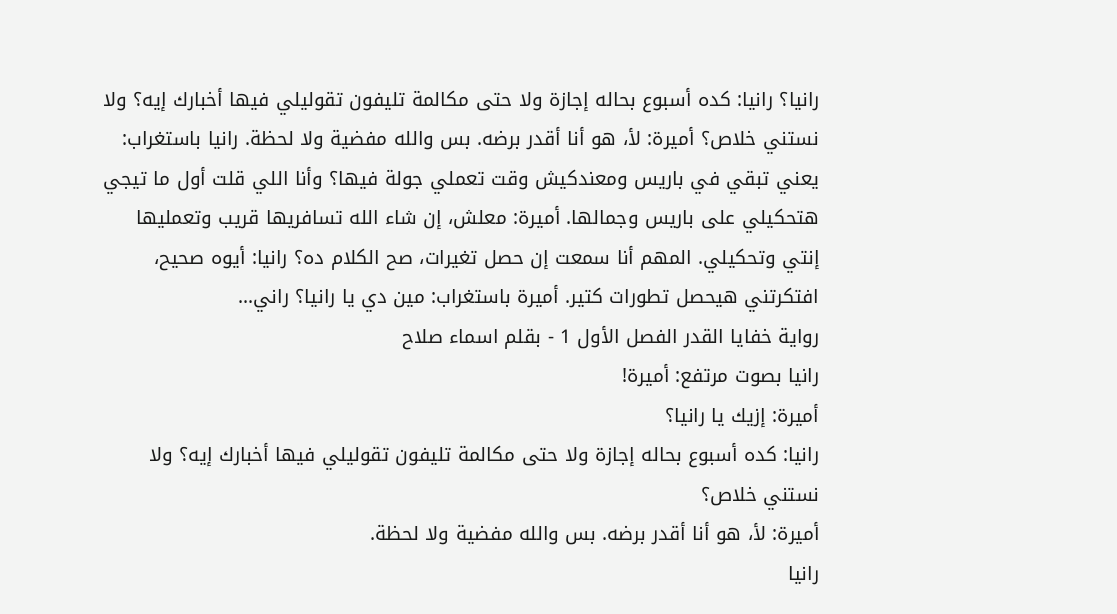رانيا؟ رانيا: كده أسبوع بحاله إجازة ولا حتى مكالمة تليفون تقوليلي فيها أخبارك إيه؟ ولا نستني خلاص؟ أميرة: لأ، هو أنا أقدر برضه. بس والله مفضية ولا لحظة. رانيا باستغراب: يعني تبقي في باريس ومعندكيش وقت تعملي جولة فيها؟ وأنا اللي قلت أول ما تيجي هتحكيلي على باريس وجمالها. أميرة: معلش، إن شاء الله تسافريها قريب وتعمليها إنتي وتحكيلي. المهم أنا سمعت إن حصل تغيرات، صح الكلام ده؟ رانيا: أيوه صحيح، افتكرتني هيحصل تطورات كتير. أميرة باستغراب: مين دي يا رانيا؟ راني...
رواية خفايا القدر الفصل الأول 1 - بقلم اسماء صلاح
رانيا بصوت مرتفع: أميرة!
أميرة: إزيك يا رانيا؟
رانيا: كده أسبوع بحاله إجازة ولا حتى مكالمة تليفون تقوليلي فيها أخبارك إيه؟ ولا نستني خلاص؟
أميرة: لأ، هو أنا أقدر برضه. بس والله مفضية ولا لحظة.
رانيا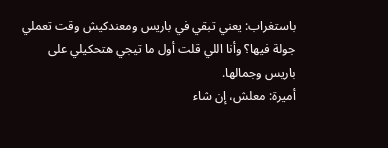باستغراب: يعني تبقي في باريس ومعندكيش وقت تعملي جولة فيها؟ وأنا اللي قلت أول ما تيجي هتحكيلي على باريس وجمالها.
أميرة: معلش، إن شاء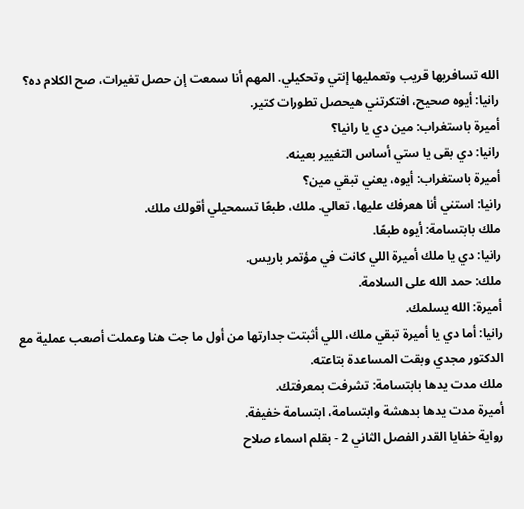الله تسافريها قريب وتعمليها إنتي وتحكيلي. المهم أنا سمعت إن حصل تغيرات، صح الكلام ده؟
رانيا: أيوه صحيح، افتكرتني هيحصل تطورات كتير.
أميرة باستغراب: مين دي يا رانيا؟
رانيا: دي بقى يا ستي أساس التغيير بعينه.
أميرة باستغراب: أيوه، يعني تبقي مين؟
رانيا: استني أنا هعرفك عليها، تعالي. ملك، طبعًا تسمحيلي أقولك ملك.
ملك بابتسامة: أيوه طبعًا.
رانيا: دي يا ملك أميرة اللي كانت في مؤتمر باريس.
ملك: حمد الله على السلامة.
أميرة: الله يسلمك.
رانيا: أما دي يا أميرة تبقي ملك، اللي أثبتت جدارتها من أول ما جت هنا وعملت أصعب عملية مع الدكتور مجدي وبقت المساعدة بتاعته.
ملك مدت يدها بابتسامة: تشرفت بمعرفتك.
أميرة مدت يدها بدهشة وابتسامة، ابتسامة خفيفة.
رواية خفايا القدر الفصل الثاني 2 - بقلم اسماء صلاح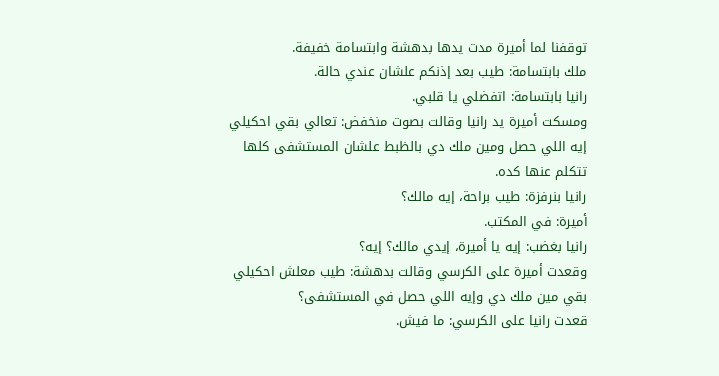توقفنا لما أميرة مدت يدها بدهشة وابتسامة خفيفة.
ملك بابتسامة: طيب بعد إذنكم علشان عندي حالة.
رانيا بابتسامة: اتفضلي يا قلبي.
ومسكت أميرة يد رانيا وقالت بصوت منخفض: تعالي بقي احكيلي إيه اللي حصل ومين ملك دي بالظبط علشان المستشفى كلها تتكلم عنها كده.
رانيا بنرفزة: طيب براحة، إيه مالك؟
أميرة: في المكتب.
رانيا بغضب: إيه يا أميرة، إيدي مالك؟ إيه؟
وقعدت أميرة على الكرسي وقالت بدهشة: طيب معلش احكيلي بقي مين ملك دي وإيه اللي حصل في المستشفى؟
قعدت رانيا على الكرسي: ما فيش.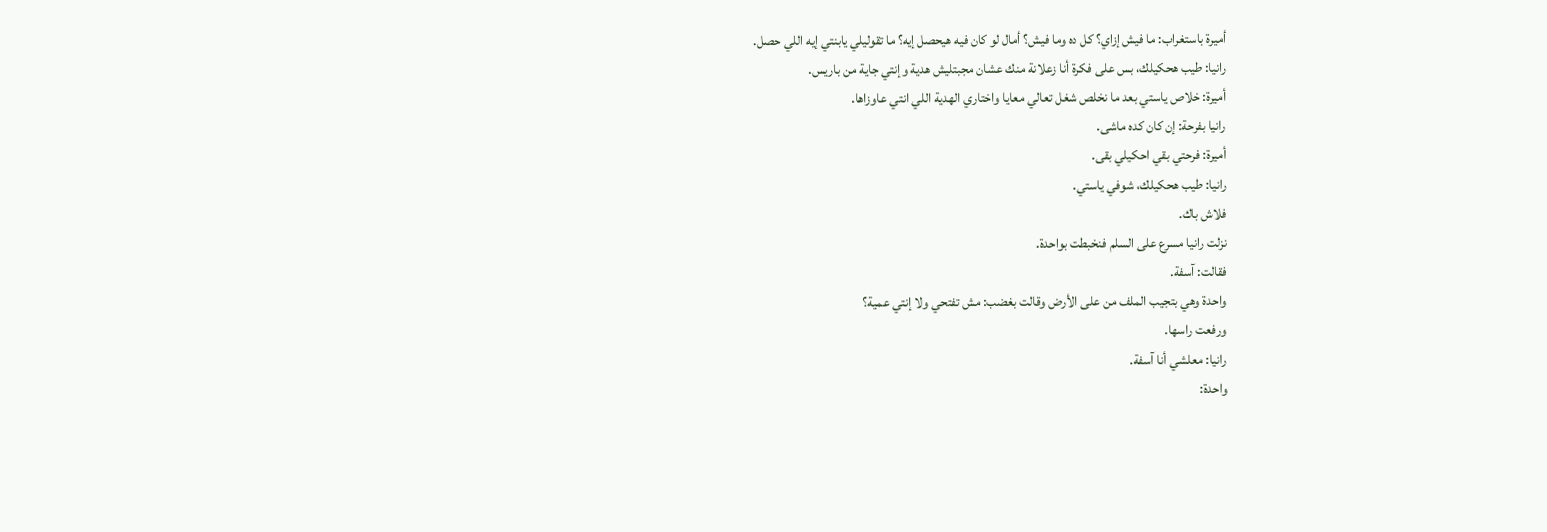أميرة باستغراب: ما فيش إزاي؟ كل ده وما فيش؟ أمال لو كان فيه هيحصل إيه؟ ما تقوليلي يابنتي إيه اللي حصل.
رانيا: طيب هحكيلك، بس على فكرة أنا زعلانة منك عشان مجبتليش هدية وإنتي جاية من باريس.
أميرة: خلاص ياستي بعد ما نخلص شغل تعالي معايا واختاري الهدية اللي انتي عاوزاها.
رانيا بفرحة: إن كان كده ماشى.
أميرة: فرحتي بقي احكيلي بقى.
رانيا: طيب هحكيلك، شوفي ياستي.
فلاش باك.
نزلت رانيا مسرع على السلم فنخبطت بواحدة.
فقالت: آسفة.
واحدة وهي بتجيب الملف من على الأرض وقالت بغضب: مش تفتحي ولا إنتي عمية؟
ورفعت راسها.
رانيا: معلشي أنا آسفة.
واحدة: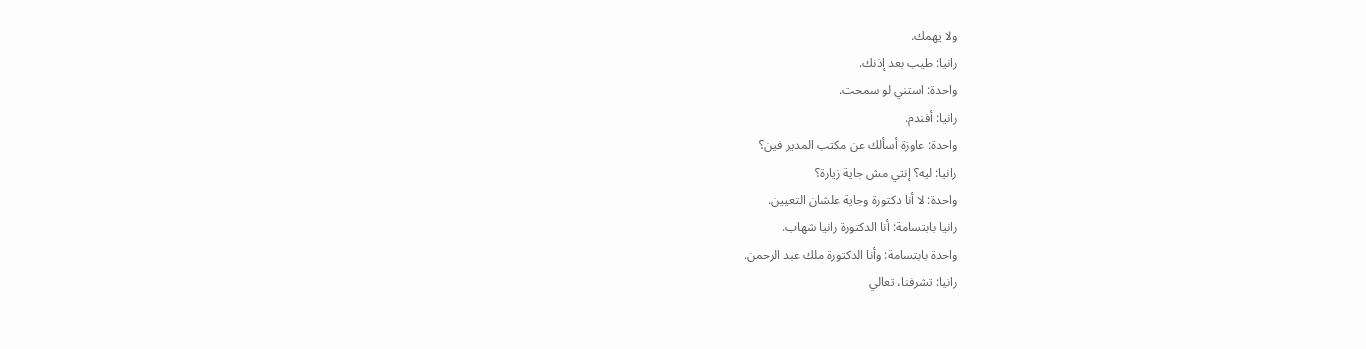ولا يهمك.
رانيا: طيب بعد إذنك.
واحدة: استني لو سمحت.
رانيا: أفندم.
واحدة: عاوزة أسألك عن مكتب المدير فين؟
رانيا: ليه؟ إنتي مش جاية زيارة؟
واحدة: لا أنا دكتورة وجاية علشان التعيين.
رانيا بابتسامة: أنا الدكتورة رانيا شهاب.
واحدة بابتسامة: وأنا الدكتورة ملك عبد الرحمن.
رانيا: تشرفنا، تعالي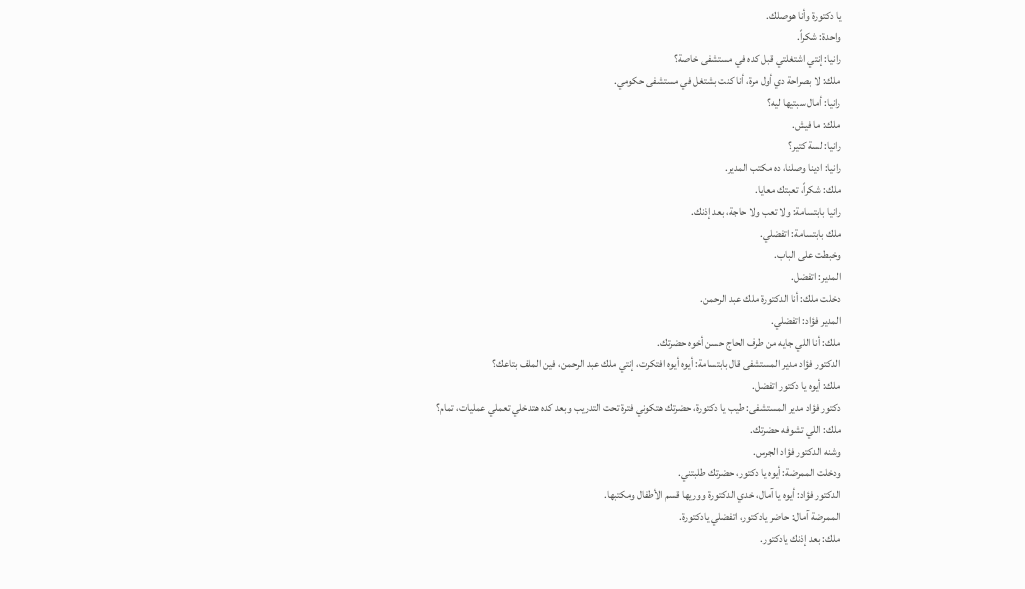يا دكتورة وأنا هوصلك.
واحدة: شكراً.
رانيا: إنتي اشتغلتي قبل كده في مستشفى خاصة؟
ملك: لا بصراحة دي أول مرة، أنا كنت بشتغل في مستشفى حكومي.
رانيا: أمال سبتيها ليه؟
ملك: ما فيش.
رانيا: لسة كتير؟
رانيا: ادينا وصلنا، ده مكتب المدير.
ملك: شكراً، تعبتك معايا.
رانيا بابتسامة: ولا تعب ولا حاجة، بعد إذنك.
ملك بابتسامة: اتفضلي.
وخبطت على الباب.
المدير: اتفضل.
دخلت ملك: أنا الدكتورة ملك عبد الرحمن.
المدير فؤاد: اتفضلي.
ملك: أنا اللي جايه من طرف الحاج حسن أخوه حضرتك.
الدكتور فؤاد مدير المستشفى قال بابتسامة: أيوه أيوه افتكرت، إنتي ملك عبد الرحمن، فين الملف بتاعك؟
ملك: أيوه يا دكتور اتفضل.
دكتور فؤاد مدير المستشفى: طيب يا دكتورة، حضرتك هتكوني فترة تحت التدريب وبعد كده هتدخلي تعملي عمليات، تمام؟
ملك: اللي تشوفه حضرتك.
وشنه الدكتور فؤاد الجرس.
ودخلت الممرضة: أيوه يا دكتور، حضرتك طلبتني.
الدكتور فؤاد: أيوه يا آمال، خدي الدكتورة ووريها قسم الأطفال ومكتبها.
الممرضة آمال: حاضر يادكتور، اتفضلي يادكتورة.
ملك: بعد إذنك يادكتور.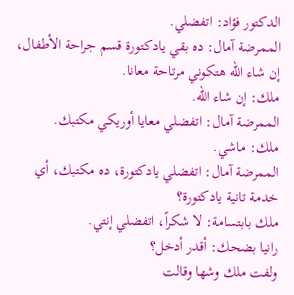الدكتور فؤاد: اتفضلي.
الممرضة آمال: ده بقي يادكتورة قسم جراحة الأطفال، إن شاء الله هتكوني مرتاحة معانا.
ملك: إن شاء الله.
الممرضة آمال: اتفضلي معايا أوريكي مكتبك.
ملك: ماشي.
الممرضة آمال: اتفضلي يادكتورة، ده مكتبك، أي خدمة تانية يادكتورة؟
ملك بابتسامة: لا شكراً، اتفضلي إنتي.
رانيا بضحك: أقدر أدخل؟
ولفت ملك وشها وقالت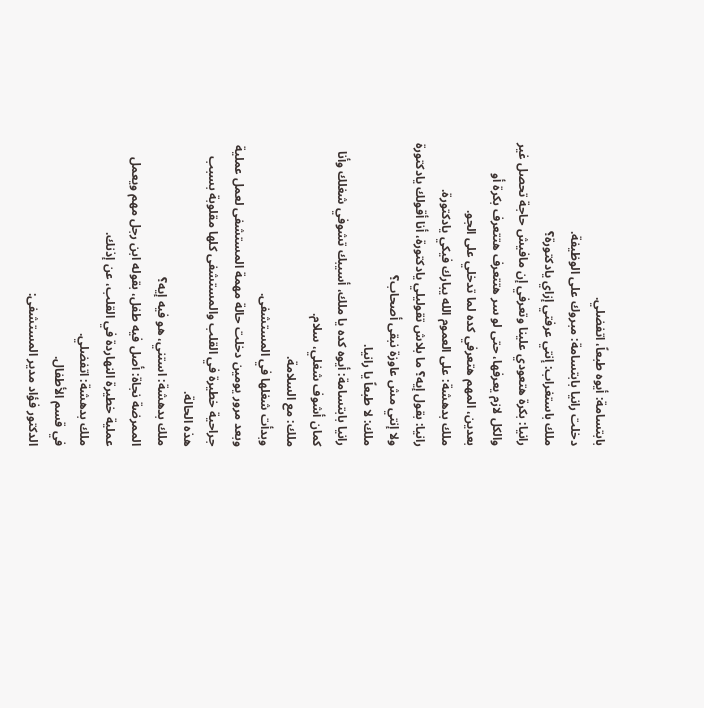بابتسامة: أيوه طبعاً، اتفضلي.
دخلت رانيا بابتسامة: مبروك على الوظيفة.
ملك باستغراب: إنتي عرفتي إزاي يادكتورة؟
رانيا: بكرة هتعودي علينا وتعرفي إن مافيش حاجة تحصل غير والكل لازم يعرفها، حتى لو سر هتتعرف هتتعرف بكرة أو بعدين، المهم هتعرفي كده لما تدخلي على الجو.
ملك بدهشة: على العموم الله يبارك فيكي يادكتورة.
رانيا: بقول إيه؟ ما بلاش تقوليلي يادكتورة، أنا أقولك يادكتورة ولا إنتي مش عاوزة نبقى أصحاب؟
ملك: لا طبعاً يا رانيا.
رانيا بابتسامة: أيوه كده يا ملك، أسيبك تشوفي شغلك وأنا كمان أشوف شغلي، سلام.
ملك: مع السلامة.
وبدأت شغلها في المستشفى.
وبعد مرور يومين دخلت حالة مهمة المستشفى لعمل عملية جراحية خطيرة في القلب والمستشفى كلها مقلوبة بسبب هذه الحالة.
ملك بدهشة: استني، هو فيه إيه؟
الممرضة نجاة: أصل فيه طفل، بقوله ابن رجل مهم ويعمل عملية خطيرة النهاردة في القلب، عن إذنك.
ملك بدهشة: اتفضلي.
في قسم الأطفال.
الدكتور فؤاد مدير المستشفى: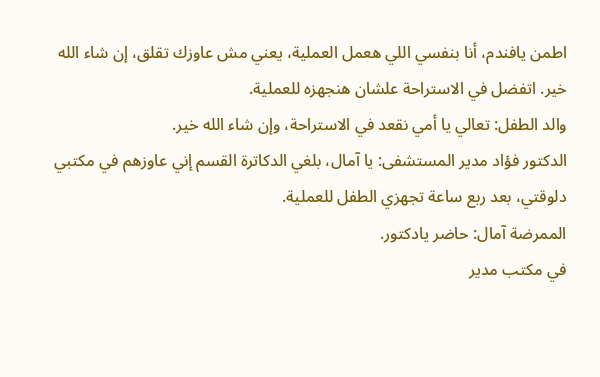اطمن يافندم، أنا بنفسي اللي هعمل العملية، يعني مش عاوزك تقلق، إن شاء الله خير. اتفضل في الاستراحة علشان هنجهزه للعملية.
والد الطفل: تعالي يا أمي نقعد في الاستراحة، وإن شاء الله خير.
الدكتور فؤاد مدير المستشفى: يا آمال، بلغي الدكاترة القسم إني عاوزهم في مكتبي دلوقتي، بعد ربع ساعة تجهزي الطفل للعملية.
الممرضة آمال: حاضر يادكتور.
في مكتب مدير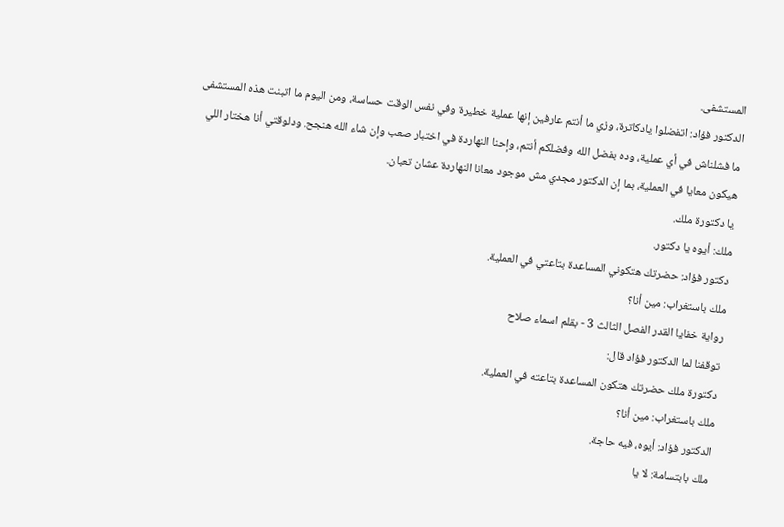المستشفى.
الدكتور فؤاد: اتفضلوا يادكاترة، وزي ما أنتم عارفين إنها عملية خطيرة وفي نفس الوقت حساسة، ومن اليوم ما اتبنت هذه المستشفى ما فشلناش في أي عملية، وده بفضل الله وفضلكم أنتم، وإحنا النهاردة في اختبار صعب وإن شاء الله هنجح. ودلوقتي أنا هختار اللي هيكون معايا في العملية، بما إن الدكتور مجدي مش موجود معانا النهاردة عشان تعبان.
يا دكتورة ملك.
ملك: أيوه يا دكتور.
دكتور فؤاد: حضرتك هتكوني المساعدة بتاعتي في العملية.
ملك باستغراب: مين أنا؟
رواية خفايا القدر الفصل الثالث 3 - بقلم اسماء صلاح
توقفنا لما الدكتور فؤاد قال:
دكتورة ملك حضرتك هتكون المساعدة بتاعته في العملية.
ملك باستغراب: مين أنا؟
الدكتور فؤاد: أيوه، فيه حاجة.
ملك بابتسامة: لا يا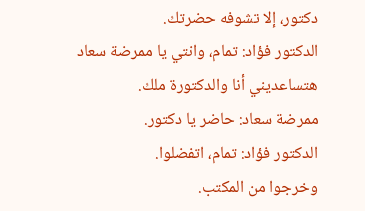دكتور، إلا تشوفه حضرتك.
الدكتور فؤاد: تمام، وانتي يا ممرضة سعاد هتساعديني أنا والدكتورة ملك.
ممرضة سعاد: حاضر يا دكتور.
الدكتور فؤاد: تمام، اتفضلوا.
وخرجوا من المكتب.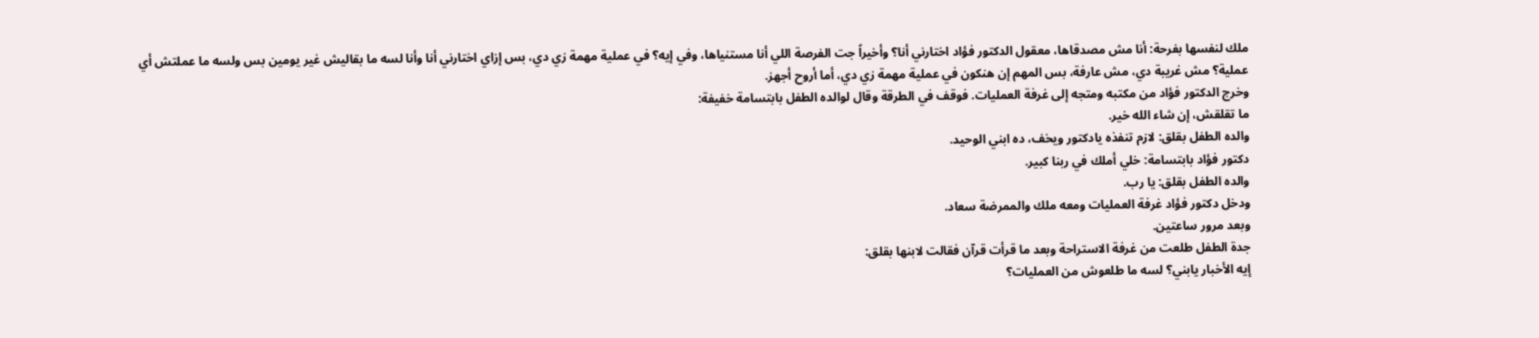ملك لنفسها بفرحة: أنا مش مصدقاها، معقول الدكتور فؤاد اختارني أنا؟ وأخيراً جت الفرصة اللي أنا مستنياها، وفي إيه؟ في عملية مهمة زي دي، بس إزاي اختارني أنا وأنا لسه ما بقاليش غير يومين بس ولسه ما عملتش أي عملية؟ مش غريبة دي، مش عارفة، بس المهم إن هنكون في عملية مهمة زي دي، أما أروح أجهز.
وخرج الدكتور فؤاد من مكتبه ومتجه إلى غرفة العمليات. فوقف في الطرقة وقال لوالده الطفل بابتسامة خفيفة:
ما تقلقش، إن شاء الله خير.
والده الطفل بقلق: لازم تنفذه يادكتور ويخف، ده ابني الوحيد.
دكتور فؤاد بابتسامة: خلي أملك في ربنا كبير.
والده الطفل بقلق: يا رب.
ودخل دكتور فؤاد غرفة العمليات ومعه ملك والممرضة سعاد.
وبعد مرور ساعتين.
جدة الطفل طلعت من غرفة الاستراحة وبعد ما قرأت قرآن فقالت لابنها بقلق:
إيه الأخبار يابني؟ لسه ما طلعوش من العمليات؟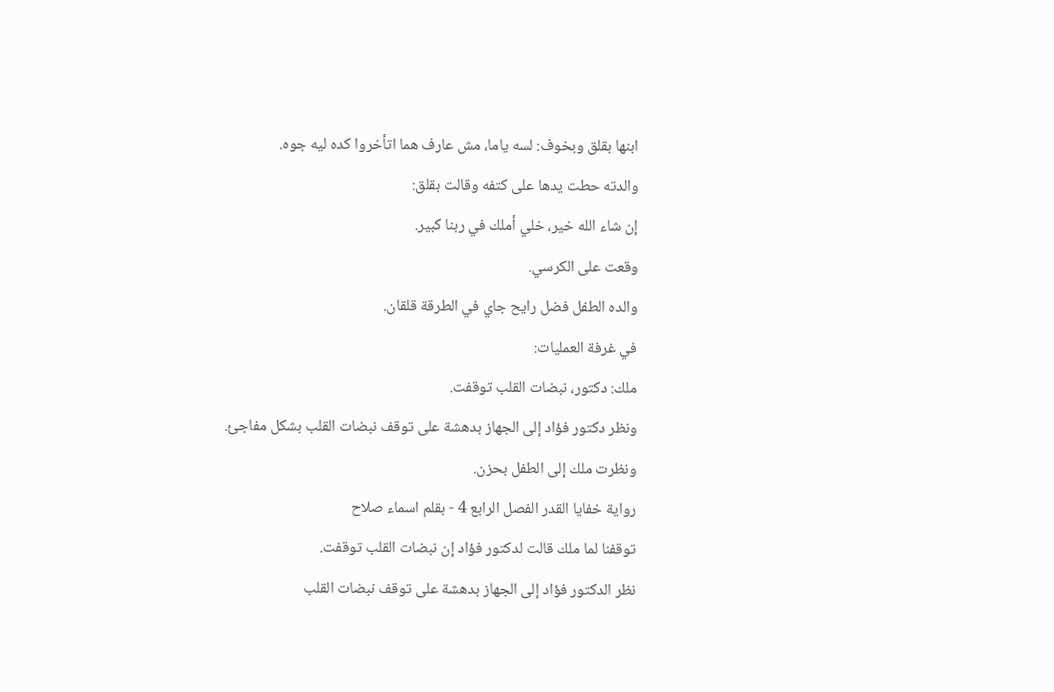ابنها بقلق وبخوف: لسه ياما، مش عارف هما اتأخروا كده ليه جوه.
والدته حطت يدها على كتفه وقالت بقلق:
إن شاء الله خير، خلي أملك في ربنا كبير.
وقعت على الكرسي.
والده الطفل فضل رايح جاي في الطرقة قلقان.
في غرفة العمليات:
ملك: دكتور، نبضات القلب توقفت.
ونظر دكتور فؤاد إلى الجهاز بدهشة على توقف نبضات القلب بشكل مفاجئ.
ونظرت ملك إلى الطفل بحزن.
رواية خفايا القدر الفصل الرابع 4 - بقلم اسماء صلاح
توقفنا لما ملك قالت لدكتور فؤاد إن نبضات القلب توقفت.
نظر الدكتور فؤاد إلى الجهاز بدهشة على توقف نبضات القلب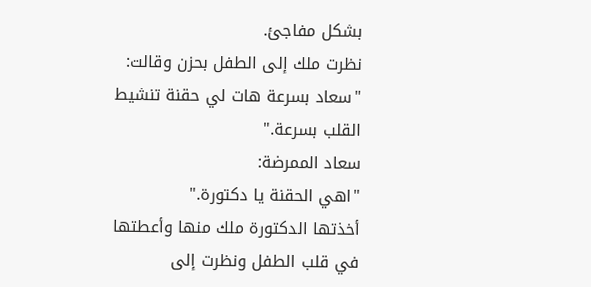بشكل مفاجئ.
نظرت ملك إلى الطفل بحزن وقالت:
"سعاد بسرعة هات لي حقنة تنشيط القلب بسرعة."
سعاد الممرضة:
"اهي الحقنة يا دكتورة."
أخذتها الدكتورة ملك منها وأعطتها في قلب الطفل ونظرت إلى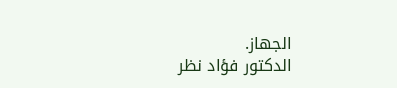الجهاز.
الدكتور فؤاد نظر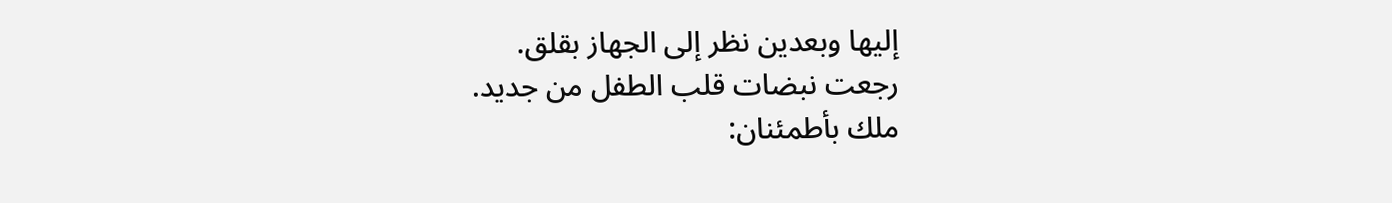إليها وبعدين نظر إلى الجهاز بقلق.
رجعت نبضات قلب الطفل من جديد.
ملك بأطمئنان: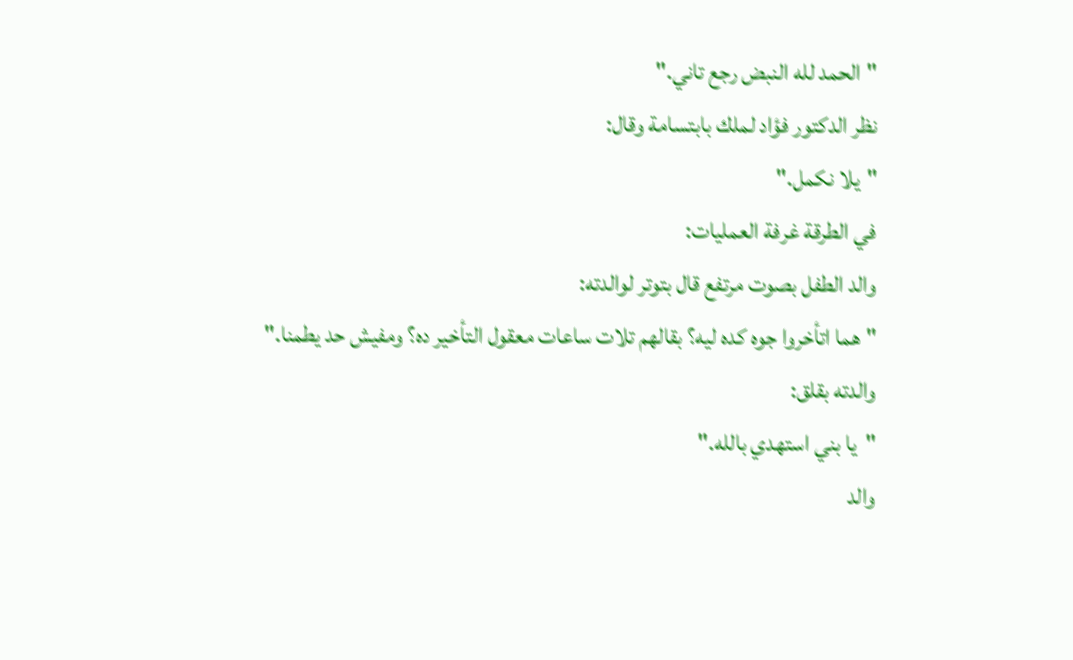"الحمد لله النبض رجع تاني."
نظر الدكتور فؤاد لملك بابتسامة وقال:
"يلا نكمل."
في الطرقة غرفة العمليات:
والد الطفل بصوت مرتفع قال بتوتر لوالدته:
"هما اتأخروا جوه كده ليه؟ بقالهم تلات ساعات معقول التأخير ده؟ ومفيش حد يطمنا."
والدته بقلق:
"يا بني استهدي بالله."
والد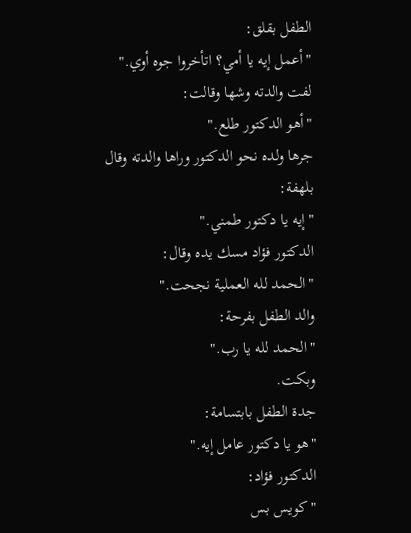الطفل بقلق:
"أعمل إيه يا أمي؟ اتأخروا جوه أوي."
لفت والدته وشها وقالت:
"أهو الدكتور طلع."
جرها ولده نحو الدكتور وراها والدته وقال بلهفة:
"إيه يا دكتور طمني."
الدكتور فؤاد مسك يده وقال:
"الحمد لله العملية نجحت."
والد الطفل بفرحة:
"الحمد لله يا رب."
وبكت.
جدة الطفل بابتسامة:
"هو يا دكتور عامل إيه."
الدكتور فؤاد:
"كويس بس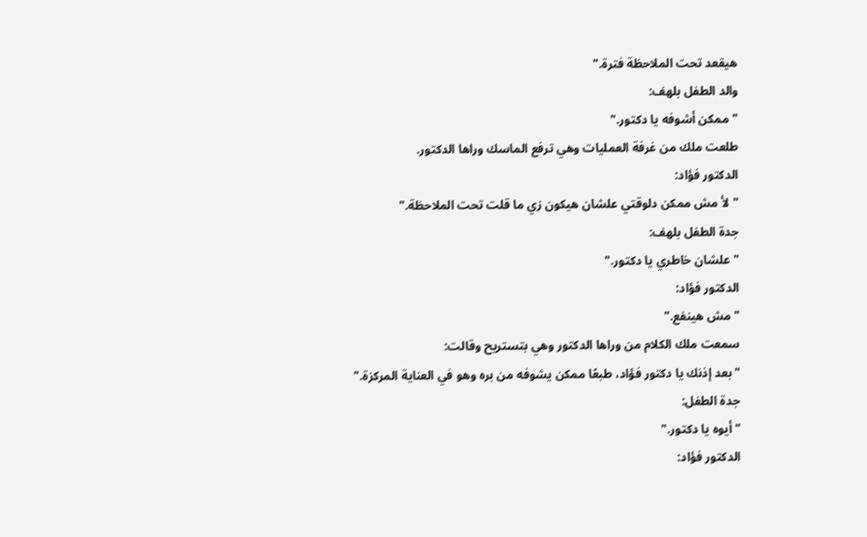هيقعد تحت الملاحظة فترة."
والد الطفل بلهف:
"ممكن أشوفه يا دكتور."
طلعت ملك من غرفة العمليات وهي ترفع الماسك وراها الدكتور.
الدكتور فؤاد:
"لأ مش ممكن دلوقتي علشان هيكون زي ما قلت تحت الملاحظة."
جدة الطفل بلهف:
"علشان خاطري يا دكتور."
الدكتور فؤاد:
"مش هينفع."
سمعت ملك الكلام من وراها الدكتور وهي بتستريح وقالت:
"بعد إذنك يا دكتور فؤاد، طبعًا ممكن يشوفه من بره وهو في العناية المركزة."
جدة الطفل:
"أيوه يا دكتور."
الدكتور فؤاد: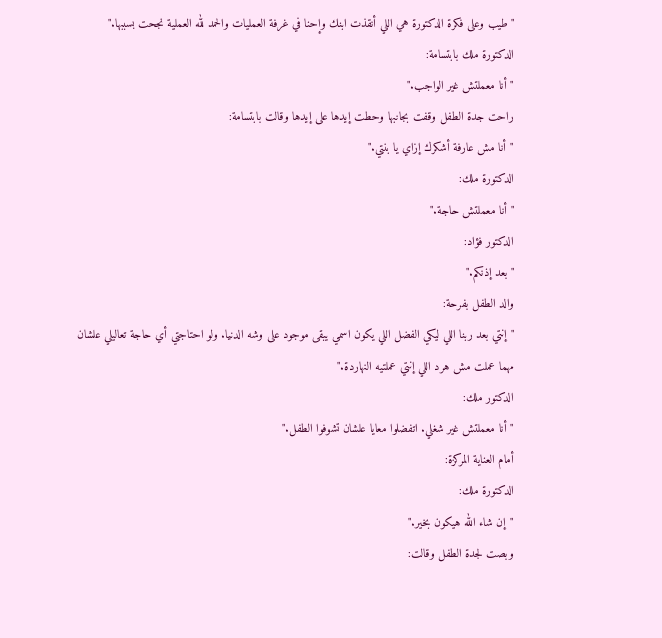"طيب وعلى فكرة الدكتورة هي اللي أنقذت ابنك وإحنا في غرفة العمليات والحمد لله العملية نجحت بسببها."
الدكتورة ملك بابتسامة:
"أنا معملتش غير الواجب."
راحت جدة الطفل وقفت بجانبها وحطت إيدها على إيدها وقالت بابتسامة:
"أنا مش عارفة أشكرك إزاي يا بنتي."
الدكتورة ملك:
"أنا معملتش حاجة."
الدكتور فؤاد:
"بعد إذنكم."
والد الطفل بفرحة:
"إنتي بعد ربنا اللي ليكي الفضل اللي يكون اسمي يبقى موجود على وشه الدنيا. ولو احتاجتي أي حاجة تعاليلي علشان مهما عملت مش هرد اللي إنتي عملتيه النهاردة."
الدكتور ملك:
"أنا معملتش غير شغلي. اتفضلوا معايا علشان تشوفوا الطفل."
أمام العناية المركزة:
الدكتورة ملك:
"إن شاء الله هيكون بخير."
وبصت لجدة الطفل وقالت: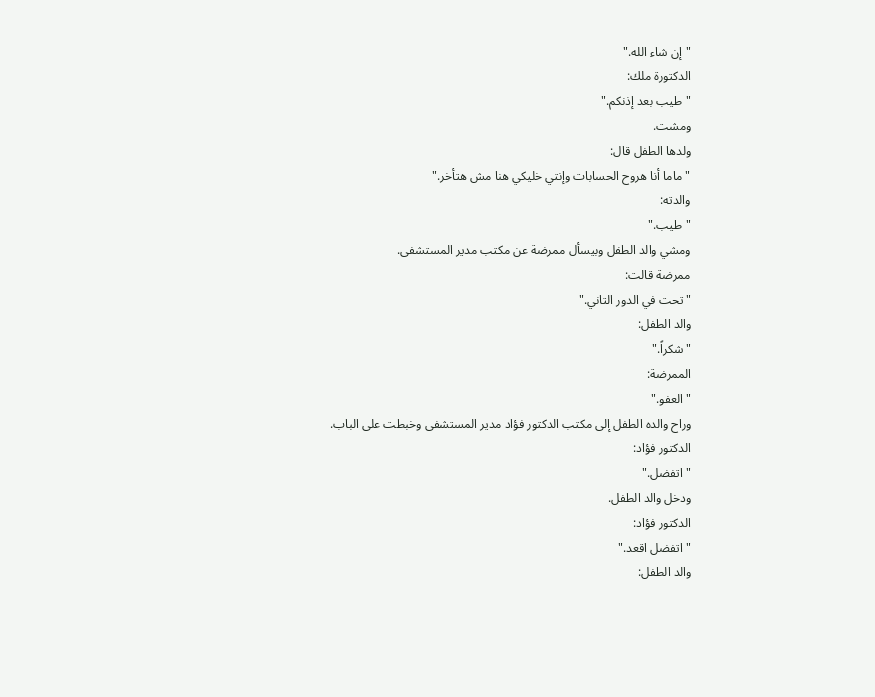"إن شاء الله."
الدكتورة ملك:
"طيب بعد إذنكم."
ومشت.
ولدها الطفل قال:
"ماما أنا هروح الحسابات وإنتي خليكي هنا مش هتأخر."
والدته:
"طيب."
ومشي والد الطفل وبيسأل ممرضة عن مكتب مدير المستشفى.
ممرضة قالت:
"تحت في الدور التاني."
والد الطفل:
"شكراً."
الممرضة:
"العفو."
وراح والده الطفل إلى مكتب الدكتور فؤاد مدير المستشفى وخبطت على الباب.
الدكتور فؤاد:
"اتفضل."
ودخل والد الطفل.
الدكتور فؤاد:
"اتفضل اقعد."
والد الطفل: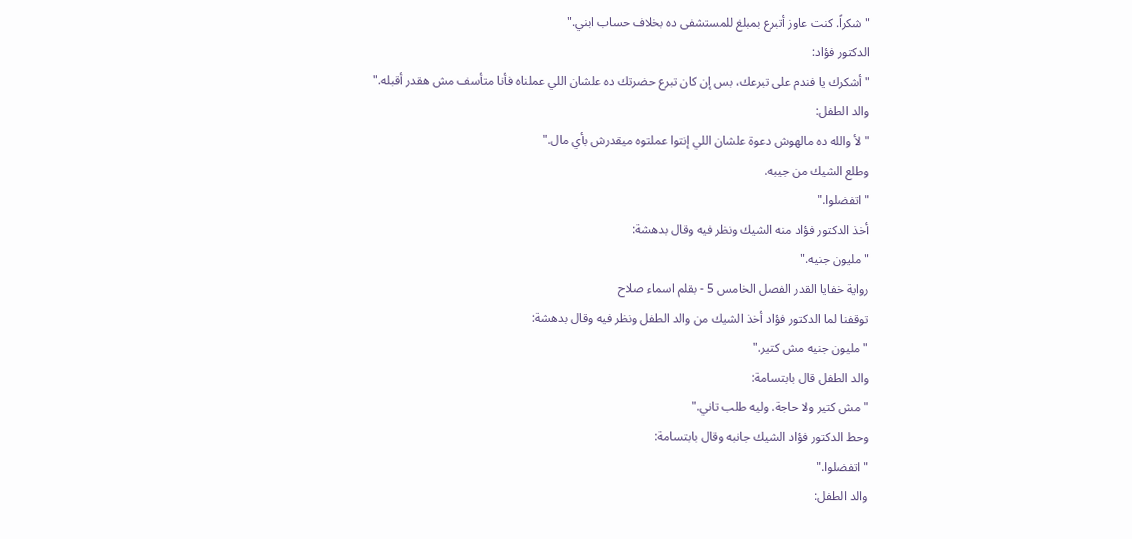"شكراً. كنت عاوز أتبرع بمبلغ للمستشفى ده بخلاف حساب ابني."
الدكتور فؤاد:
"أشكرك يا فندم على تبرعك، بس إن كان تبرع حضرتك ده علشان اللي عملناه فأنا متأسف مش هقدر أقبله."
والد الطفل:
"لأ والله ده مالهوش دعوة علشان اللي إنتوا عملتوه ميقدرش بأي مال."
وطلع الشيك من جيبه.
"اتفضلوا."
أخذ الدكتور فؤاد منه الشيك ونظر فيه وقال بدهشة:
"مليون جنيه."
رواية خفايا القدر الفصل الخامس 5 - بقلم اسماء صلاح
توقفنا لما الدكتور فؤاد أخذ الشيك من والد الطفل ونظر فيه وقال بدهشة:
"مليون جنيه مش كتير."
والد الطفل قال بابتسامة:
"مش كتير ولا حاجة. وليه طلب تاني."
وحط الدكتور فؤاد الشيك جانبه وقال بابتسامة:
"اتفضلوا."
والد الطفل: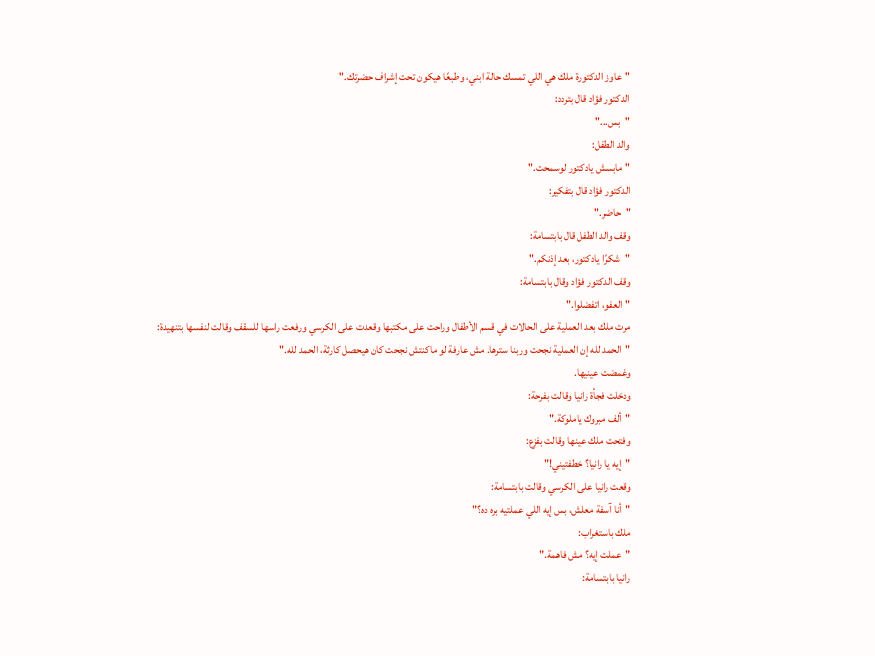"عاوز الدكتورة ملك هي اللي تمسك حالة ابني، وطبعًا هيكون تحت إشراف حضرتك."
الدكتور فؤاد قال بتردد:
"بس..."
والد الطفل:
"مابسش يادكتور لوسمحت."
الدكتور فؤاد قال بتفكير:
"حاضر."
وقف والد الطفل قال بابتسامة:
"شكرًا يادكتور، بعد إذنكم."
وقف الدكتور فؤاد وقال بابتسامة:
"العفو، اتفضلوا."
مرت ملك بعد العملية على الحالات في قسم الأطفال وراحت على مكتبها وقعدت على الكرسي ورفعت راسها للسقف وقالت لنفسها بتنهيدة:
"الحمد لله إن العملية نجحت وربنا سترها. مش عارفة لو ماكنتش نجحت كان هيحصل كارثة، الحمد لله."
وغمضت عينيها.
ودخلت فجأة رانيا وقالت بفرحة:
"ألف مبروك ياملوكة."
وفتحت ملك عينها وقالت بفزع:
"إيه يا رانيا؟ خطفتيني!"
وقعت رانيا على الكرسي وقالت بابتسامة:
"أنا آسفة معلش، بس إيه اللي عملتيه بره ده؟"
ملك باستغراب:
"عملت إيه؟ مش فاهمة."
رانيا بابتسامة: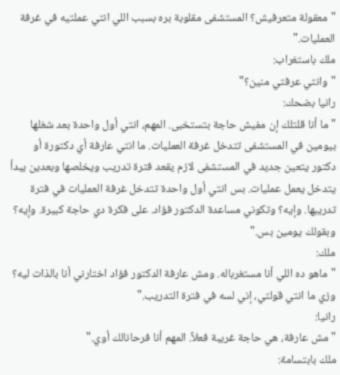"معقولة متعرفيش؟ المستشفى مقلوبة بره بسبب اللي انتي عملتيه في غرفة العمليات."
ملك باستغراب:
"وانتي عرفتي منين؟"
رانيا بضحك:
"ما أنا قلتلك إن مفيش حاجة بتستخبى. المهم، انتي أول واحدة بعد شغلها بيومين في المستشفى تتدخل غرفة العمليات. ما انتي عارفة أي دكتورة أو دكتور يتعين جديد في المستشفى لازم يقعد فترة تدريب ويخلصها وبعدين يبدأ يتدخل يعمل عمليات. بس انتي أول واحدة تتدخل غرفة العمليات في فترة تدريبها. وإيه؟ وتكوني مساعدة الدكتور فؤاد. على فكرة دي حاجة كبيرة. وإيه؟ وبقولك يومين بس."
ملك:
"ماهو ده اللي أنا مستغرباله. ومش عارفة الدكتور فؤاد اختارني أنا بالذات ليه؟ وزي ما انتي قولتي، إني لسه في فترة التدريب."
رانيا:
"مش عارفة، هي حاجة غريبة فعلاً. المهم أنا فرحانالك أوي."
ملك بابتسامة: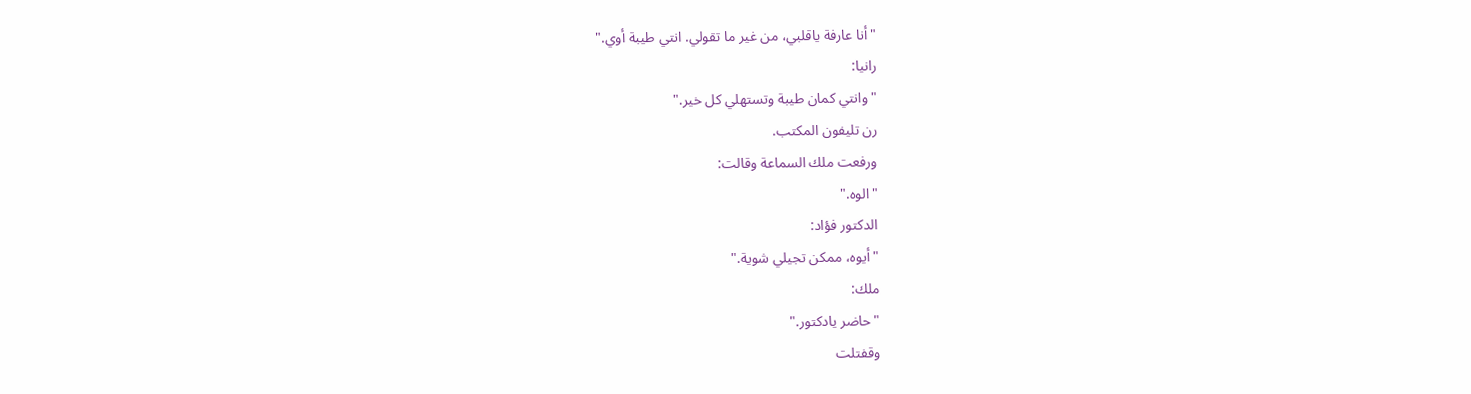"أنا عارفة ياقلبي، من غير ما تقولي. انتي طيبة أوي."
رانيا:
"وانتي كمان طيبة وتستهلي كل خير."
رن تليفون المكتب.
ورفعت ملك السماعة وقالت:
"الوه."
الدكتور فؤاد:
"أيوه، ممكن تجيلي شوية."
ملك:
"حاضر يادكتور."
وقفتلت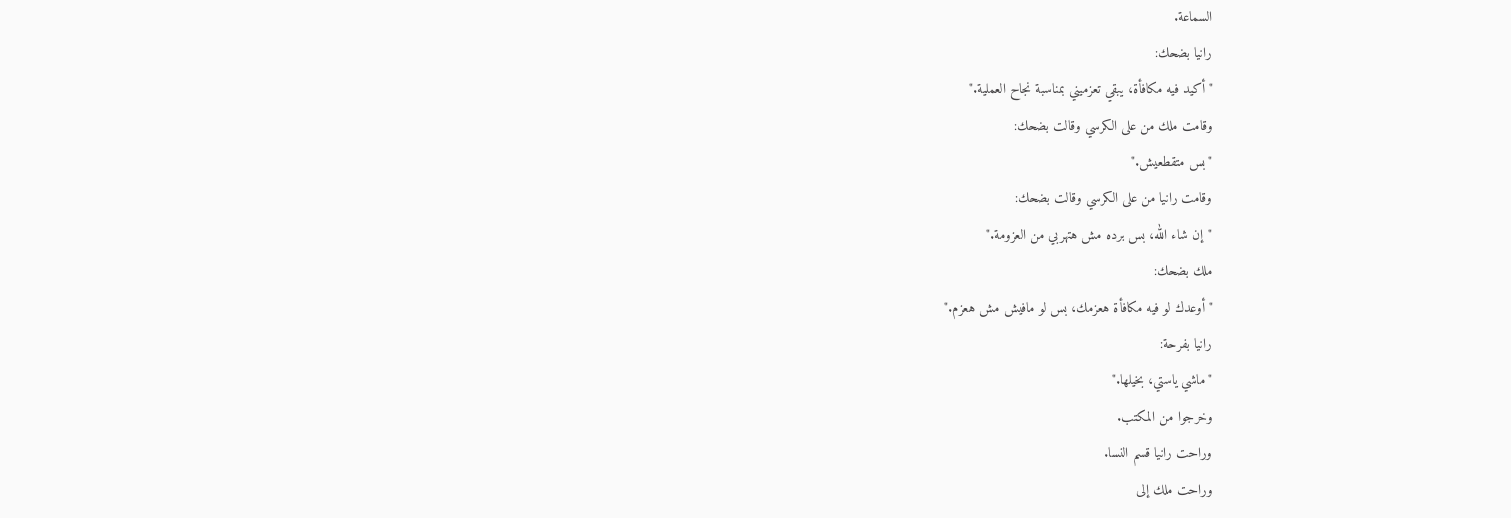السماعة.
رانيا بضحك:
"أكيد فيه مكافأة، يبقي تعزميني بمناسبة نجاح العملية."
وقامت ملك من على الكرسي وقالت بضحك:
"بس متقطعيش."
وقامت رانيا من على الكرسي وقالت بضحك:
"إن شاء الله، بس برده مش هتهربي من العزومة."
ملك بضحك:
"أوعدك لو فيه مكافأة هعزمك، بس لو مافيش مش هعزم."
رانيا بفرحة:
"ماشي ياستي، بخيلها."
وخرجوا من المكتب.
وراحت رانيا قسم النسا.
وراحت ملك إلى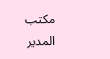مكتب المدير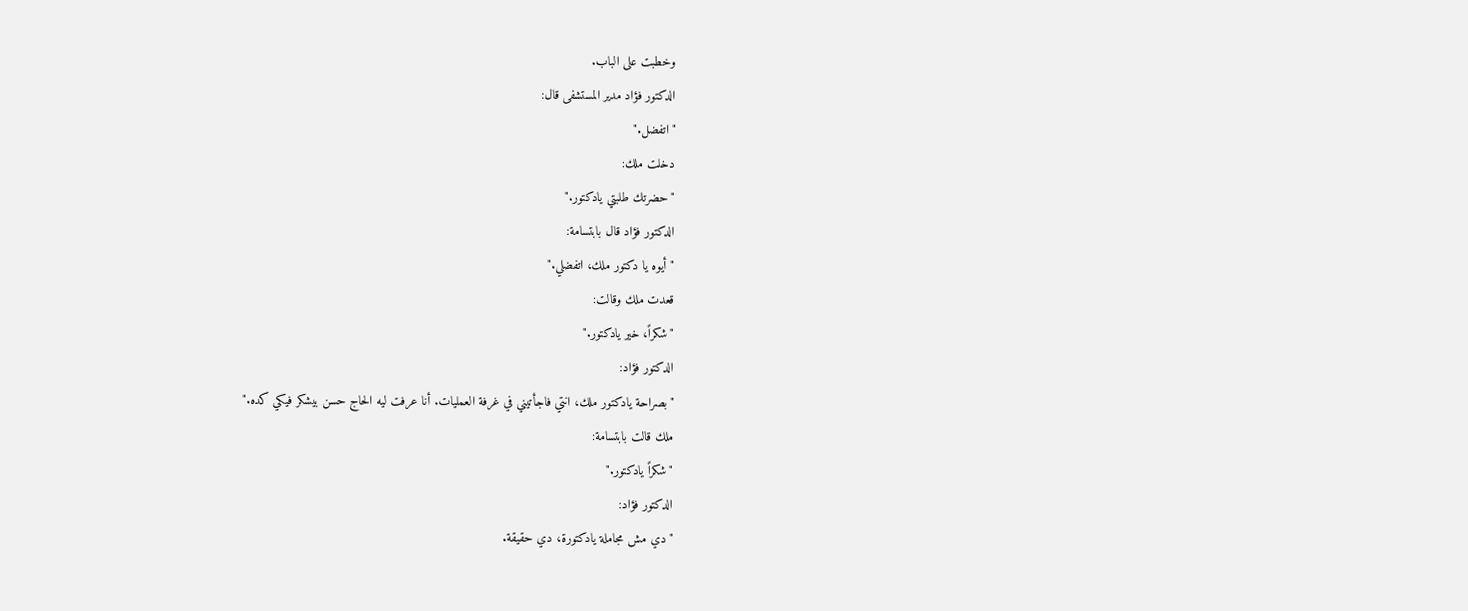وخطبت على الباب.
الدكتور فؤاد مدير المستشفى قال:
"اتفضل."
دخلت ملك:
"حضرتك طلبتي يادكتور."
الدكتور فؤاد قال بابتسامة:
"أيوه يا دكتور ملك، اتفضلي."
قعدت ملك وقالت:
"شكراً، خير يادكتور."
الدكتور فؤاد:
"بصراحة يادكتور ملك، انتي فاجأتيني في غرفة العمليات. أنا عرفت ليه الحاج حسن بيشكر فيكي كده."
ملك قالت بابتسامة:
"شكراً يادكتور."
الدكتور فؤاد:
"دي مش مجاملة يادكتورة، دي حقيقة.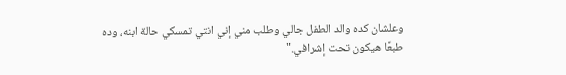وعلشان كده والد الطفل جالي وطلب مني إني انتي تمسكي حالة ابنه، وده طبعًا هيكون تحت إشرافي."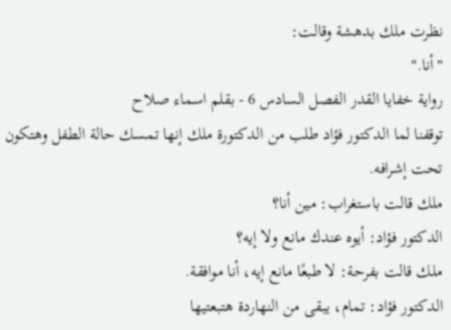نظرت ملك بدهشة وقالت:
"أنا."
رواية خفايا القدر الفصل السادس 6 - بقلم اسماء صلاح
توقفنا لما الدكتور فؤاد طلب من الدكتورة ملك إنها تمسك حالة الطفل وهتكون تحت إشرافه.
ملك قالت باستغراب: مين أنا؟
الدكتور فؤاد: أيوه عندك مانع ولا إيه؟
ملك قالت بفرحة: لا طبعًا مانع إيه، أنا موافقة.
الدكتور فؤاد: تمام، يبقى من النهاردة هتبعتيها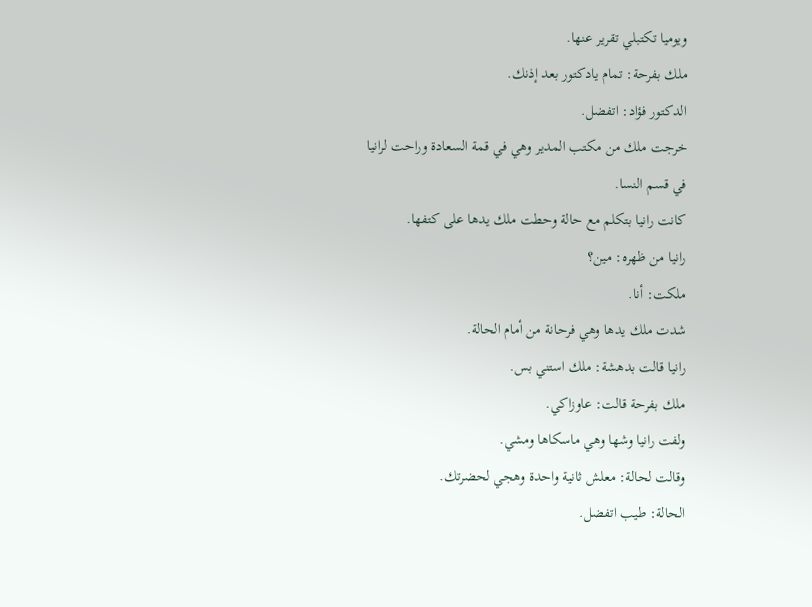ويوميا تكتبلي تقرير عنها.
ملك بفرحة: تمام يادكتور بعد إذنك.
الدكتور فؤاد: اتفضل.
خرجت ملك من مكتب المدير وهي في قمة السعادة وراحت لرانيا في قسم النسا.
كانت رانيا بتكلم مع حالة وحطت ملك يدها على كتفها.
رانيا من ظهره: مين؟
ملكت: أنا.
شدت ملك يدها وهي فرحانة من أمام الحالة.
رانيا قالت بدهشة: ملك استني بس.
ملك بفرحة قالت: عاوزاكي.
ولفت رانيا وشها وهي ماسكاها ومشي.
وقالت لحالة: معلش ثانية واحدة وهجي لحضرتك.
الحالة: طيب اتفضل.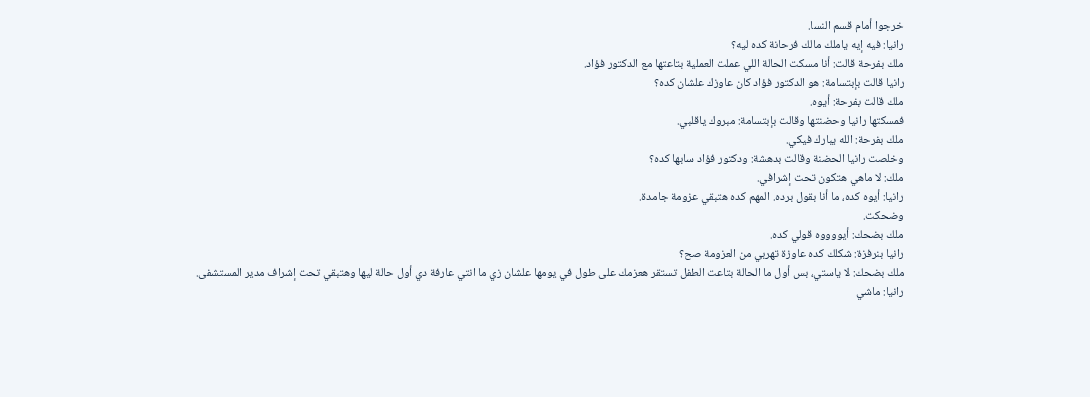خرجوا أمام قسم النسا.
رانيا: فيه إيه ياملك مالك فرحانة كده ليه؟
ملك بفرحة قالت: أنا مسكت الحالة اللي عملت العملية بتاعتها مع الدكتور فؤاد.
رانيا قالت بإبتسامة: هو الدكتور فؤاد كان عاوزك علشان كده؟
ملك قالت بفرحة: أيوه.
فمسكتها رانيا وحضنتها وقالت بإبتسامة: مبروك ياقلبي.
ملك بفرحة: الله يبارك فيكي.
وخلصت رانيا الحضنة وقالت بدهشة: ودكتور فؤاد سابها كده؟
ملك: لا ماهي هتكون تحت إشرافي.
رانيا: أيوه كده، ما أنا بقول برده. المهم كده هتبقي عزومة جامدة.
وضحكت.
ملك بضحك: أيووووه قولي كده.
رانيا بنرفزة: شكلك كده عاوزة تهربي من العزومة صح؟
ملك بضحك: لا ياستي، بس أول ما الحالة بتاعت الطفل تستقر هعزمك على طول في يومها علشان زي ما انتي عارفة دي أول حالة ليها وهتبقي تحت إشراف مدير المستشفى.
رانيا: ماشي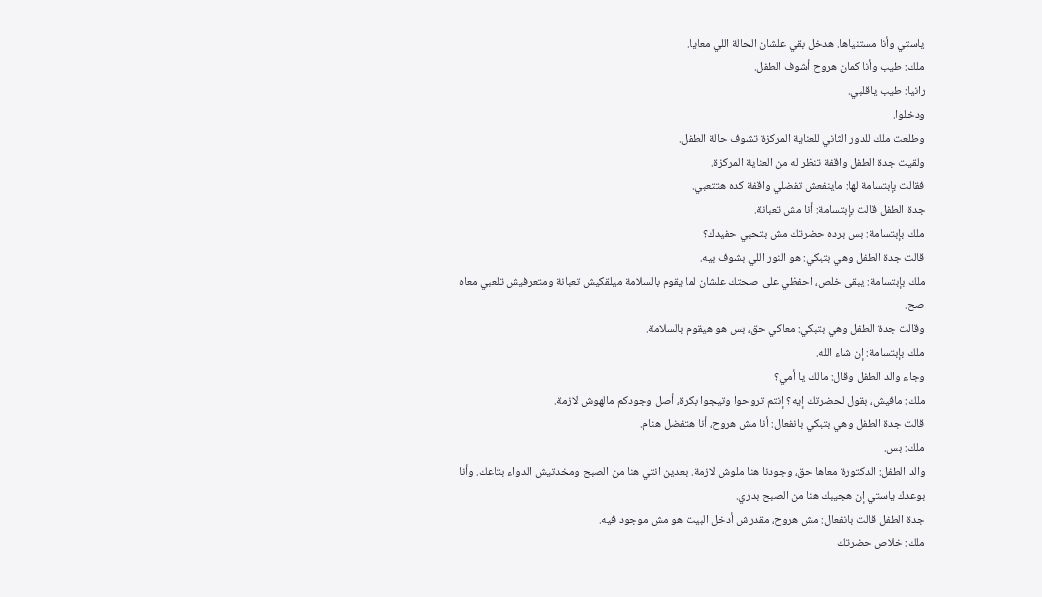ياستي وأنا مستنياها. هدخل بقي علشان الحالة اللي معايا.
ملك: طيب وأنا كمان هروح أشوف الطفل.
رانيا: طيب ياقلبي.
ودخلوا.
وطلعت ملك للدور الثاني للعناية المركزة تشوف حالة الطفل.
ولقيت جدة الطفل واقفة تنظر له من العناية المركزة.
فقالت بإبتسامة لها: ماينفعش تفضلي واقفة كده هتتعبي.
جدة الطفل قالت بإبتسامة: أنا مش تعبانة.
ملك بإبتسامة: بس برده حضرتك مش بتحبي حفيدك؟
قالت جدة الطفل وهي بتبكي: هو النور اللي بشوف بيه.
ملك بإبتسامة: يبقى خلص، احفظي على صحتك علشان لما يقوم بالسلامة ميلقكيش تعبانة ومتعرفيش تلعبي معاه صح.
وقالت جدة الطفل وهي بتبكي: معاكي حق، بس هو هيقوم بالسلامة.
ملك بإبتسامة: إن شاء الله.
وجاء والد الطفل وقال: مالك يا أمي؟
ملك: مافيش، بقول لحضرتك إيه؟ إنتم تروحوا وتيجوا بكرة، أصل وجودكم مالهوش لازمة.
قالت جدة الطفل وهي بتبكي بانفعال: أنا مش هروح، أنا هتفضل هنام.
ملك: بس.
والد الطفل: الدكتورة معاها حق، وجودنا هنا ملوش لازمة. بعدين انتي هنا من الصبح ومخدتيش الدواء بتاعك. وأنا بوعدك ياستي إن هجيبك هنا من الصبح بدري.
جدة الطفل قالت بانفعال: مش هروح، مقدرش أدخل البيت هو مش موجود فيه.
ملك: خلاص حضرتك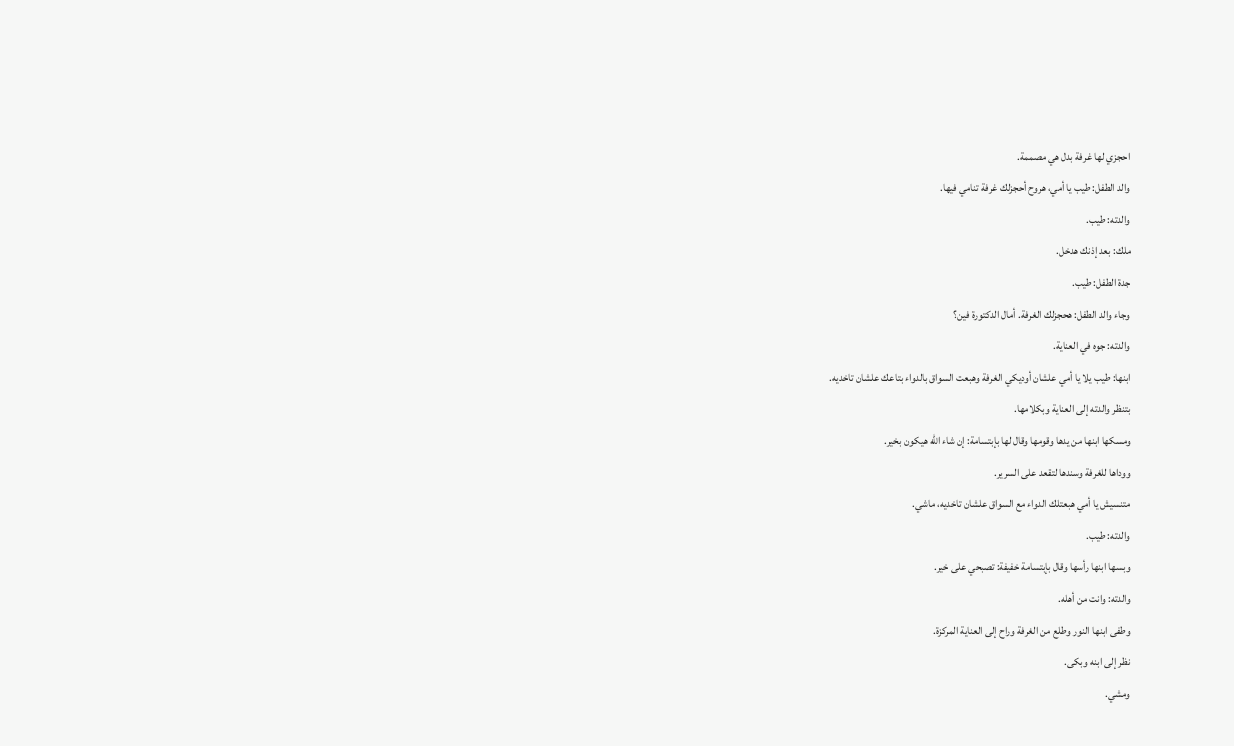احجزي لها غرفة بدل هي مصممة.
والد الطفل: طيب يا أمي، هروح أحجزلك غرفة تنامي فيها.
والدته: طيب.
ملك: بعد إذنك هدخل.
جدة الطفل: طيب.
وجاء والد الطفل: هحجزلك الغرفة. أمال الدكتورة فين؟
والدته: جوه في العناية.
ابنها: طيب يلا يا أمي علشان أوديكي الغرفة وهبعت السواق بالدواء بتاعك علشان تاخديه.
بتنظر والدته إلى العناية وبكلامها.
ومسكها ابنها من يدها وقومها وقال لها بإبتسامة: إن شاء الله هيكون بخير.
ووداها للغرفة وسندها لتقعد على السرير.
متنسيش يا أمي هبعتلك الدواء مع السواق علشان تاخديه، ماشي.
والدته: طيب.
وبسها ابنها رأسها وقال بإبتسامة خفيفة: تصبحي على خير.
والدته: وانت من أهله.
وطفى ابنها النور وطلع من الغرفة وراح إلى العناية المركزة.
نظر إلى ابنه وبكى.
ومشي.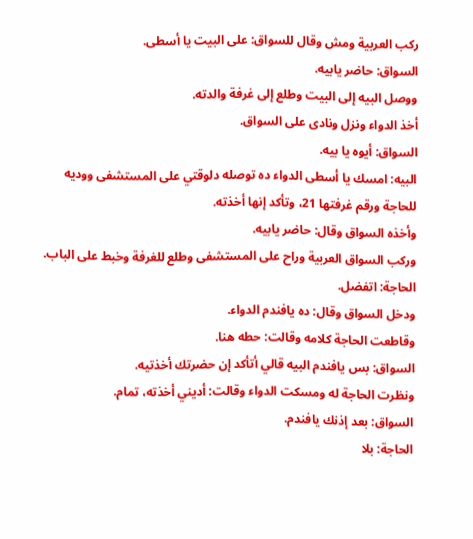ركب العربية ومش وقال للسواق: على البيت يا أسطى.
السواق: حاضر يابيه.
ووصل البيه إلى البيت وطلع إلى غرفة والدته.
أخذ الدواء ونزل ونادى على السواق.
السواق: أيوه يا بيه.
البيه: امسك يا أسطى الدواء ده توصله دلوقتي على المستشفى ووديه للحاجة ورقم غرفتها 21، وتأكد إنها أخذته.
وأخذه السواق وقال: حاضر يابيه.
وركب السواق العربية وراح على المستشفى وطلع للغرفة وخبط على الباب.
الحاجة: اتفضل.
ودخل السواق وقال: ده يافندم الدواء.
وقاطعت الحاجة كلامه وقالت: حطه هنا.
السواق: بس يافندم البيه قالي أتأكد إن حضرتك أخذتيه.
ونظرت الحاجة له ومسكت الدواء وقالت: أديني أخذته، تمام.
السواق: بعد إذنك يافندم.
الحاجة: بلا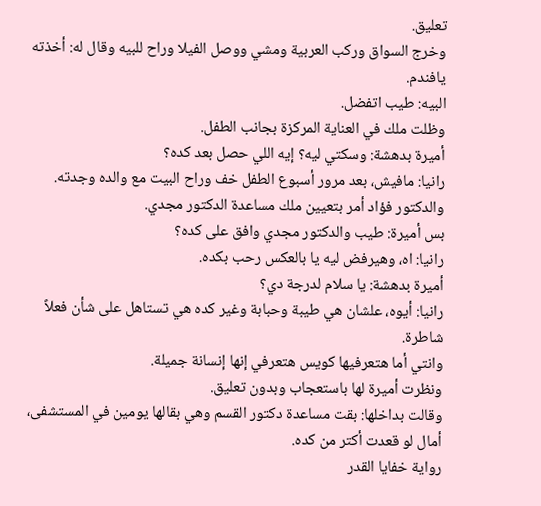تعليق.
وخرج السواق وركب العربية ومشي ووصل الفيلا وراح للبيه وقال له: أخذته يافندم.
البيه: طيب اتفضل.
وظلت ملك في العناية المركزة بجانب الطفل.
أميرة بدهشة: وسكتي ليه؟ إيه اللي حصل بعد كده؟
رانيا: مافيش، بعد مرور أسبوع الطفل خف وراح البيت مع والده وجدته.
والدكتور فؤاد أمر بتعيين ملك مساعدة الدكتور مجدي.
بس أميرة: طيب والدكتور مجدي وافق على كده؟
رانيا: اه، وهيرفض ليه يا بالعكس رحب بكده.
أميرة بدهشة: يا سلام لدرجة دي؟
رانيا: أيوه، علشان هي طيبة وحبابة وغير كده هي تستاهل على شأن فعلاً شاطرة.
وانتي أما هتعرفيها كويس هتعرفي إنها إنسانة جميلة.
ونظرت أميرة لها باستعجاب وبدون تعليق.
وقالت بداخلها: بقت مساعدة دكتور القسم وهي بقالها يومين في المستشفى، أمال لو قعدت أكتر من كده.
رواية خفايا القدر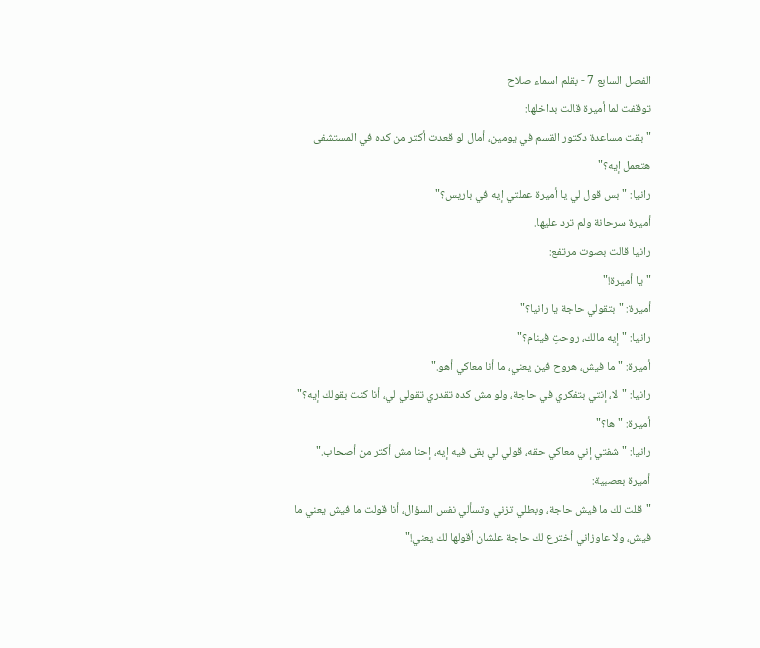الفصل السابع 7 - بقلم اسماء صلاح
توقفت لما أميرة قالت بداخلها:
"بقت مساعدة دكتور القسم في يومين، أمال لو قعدت أكتر من كده في المستشفى هتعمل إيه؟"
رانيا: "بس قول لي يا أميرة عملتي إيه في باريس؟"
أميرة سرحانة ولم ترد عليها.
رانيا قالت بصوت مرتفع:
"يا أميرة!"
أميرة: "بتقولي حاجة يا رانيا؟"
رانيا: "إيه مالك، روحتِ فينام؟"
أميرة: "ما فيش، هروح فين يعني، ما أنا معاكي أهو."
رانيا: "لا، إنتي بتفكري في حاجة، ولو مش كده تقدري تقولي لي، أنا كنت بقولك إيه؟"
أميرة: "ها؟"
رانيا: "شفتي إني معاكي حقه، قولي لي بقى فيه إيه، إحنا مش أكتر من أصحاب."
أميرة بعصبية:
"قلت لك ما فيش حاجة، وبطلي تزني وتسألي نفس السؤال، أنا قولت ما فيش يعني ما فيش، ولا عاوزاني أخترع لك حاجة علشان أقولها لك يعني!"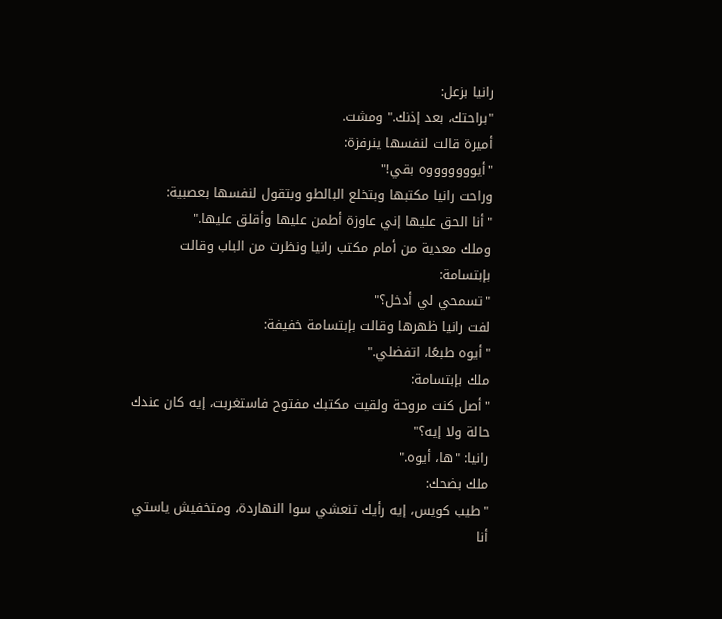رانيا بزعل:
"براحتك، بعد إذنك." ومشت.
أميرة قالت لنفسها ينرفزة:
"أيوووووووه بقي!"
وراحت رانيا مكتبها وبتخلع البالطو وبتقول لنفسها بعصبية:
"أنا الحق عليها إني عاوزة أطمن عليها وأقلق عليها."
وملك معدية من أمام مكتب رانيا ونظرت من الباب وقالت بإبتسامة:
"تسمحي لي أدخل؟"
لفت رانيا ظهرها وقالت بإبتسامة خفيفة:
"أيوه طبعًا، اتفضلي."
ملك بإبتسامة:
"أصل كنت مروحة ولقيت مكتبك مفتوح فاستغربت، إيه كان عندك حالة ولا إيه؟"
رانيا: "ها، أيوه."
ملك بضحك:
"طيب كويس، إيه رأيك تنعشي سوا النهاردة، ومتخفيش ياستي أنا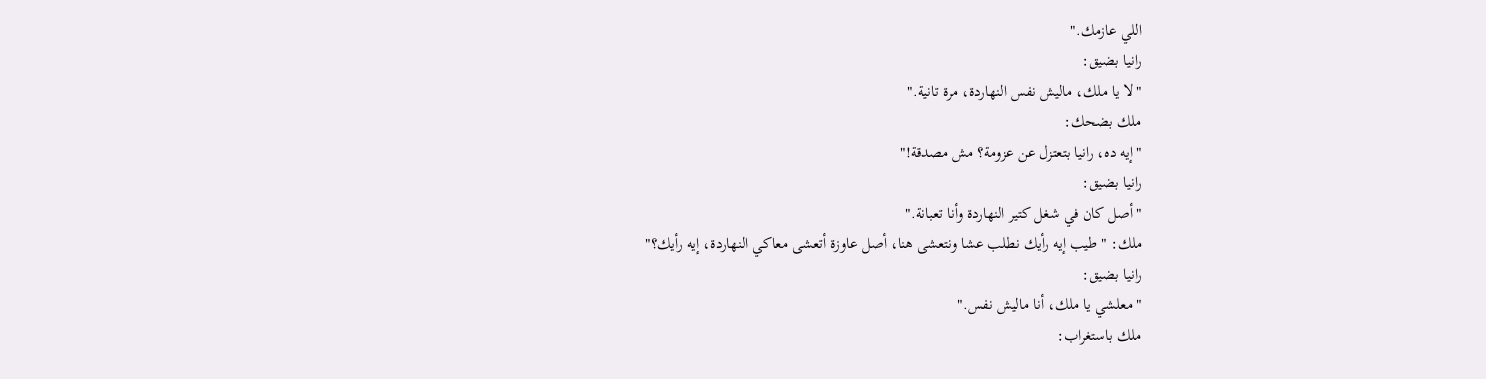اللي عازمك."
رانيا بضيق:
"لا يا ملك، ماليش نفس النهاردة، مرة تانية."
ملك بضحك:
"إيه ده، رانيا بتعتزل عن عزومة؟ مش مصدقة!"
رانيا بضيق:
"أصل كان في شغل كتير النهاردة وأنا تعبانة."
ملك: "طيب إيه رأيك نطلب عشا ونتعشى هنا، أصل عاوزة أتعشى معاكي النهاردة، إيه رأيك؟"
رانيا بضيق:
"معلشي يا ملك، أنا ماليش نفس."
ملك باستغراب: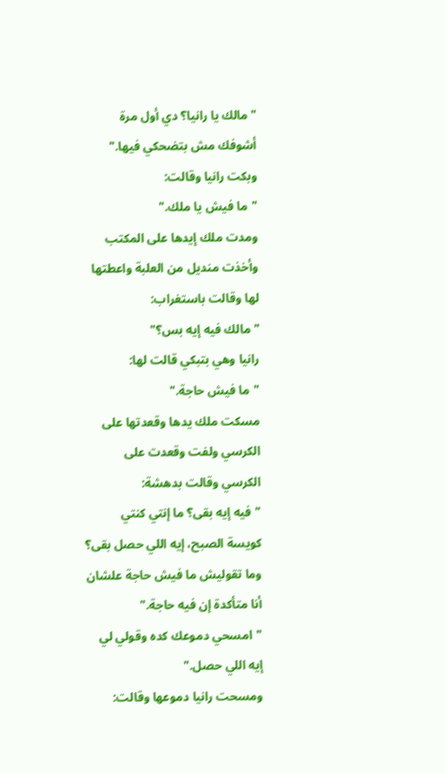"مالك يا رانيا؟ دي أول مرة أشوفك مش بتضحكي فيها."
وبكت رانيا وقالت:
"ما فيش يا ملك."
ومدت ملك إيدها على المكتب وأخذت منديل من العلبة واعطتها لها وقالت باستغراب:
"مالك فيه إيه بس؟"
رانيا وهي بتبكي قالت لها:
"ما فيش حاجة."
مسكت ملك يدها وقعدتها على الكرسي ولفت وقعدت على الكرسي وقالت بدهشة:
"فيه إيه بقى؟ ما إنتي كنتي كويسة الصبح، إيه اللي حصل بقى؟ وما تقوليش ما فيش حاجة علشان أنا متأكدة إن فيه حاجة."
"امسحي دموعك كده وقولي لي إيه اللي حصل."
ومسحت رانيا دموعها وقالت: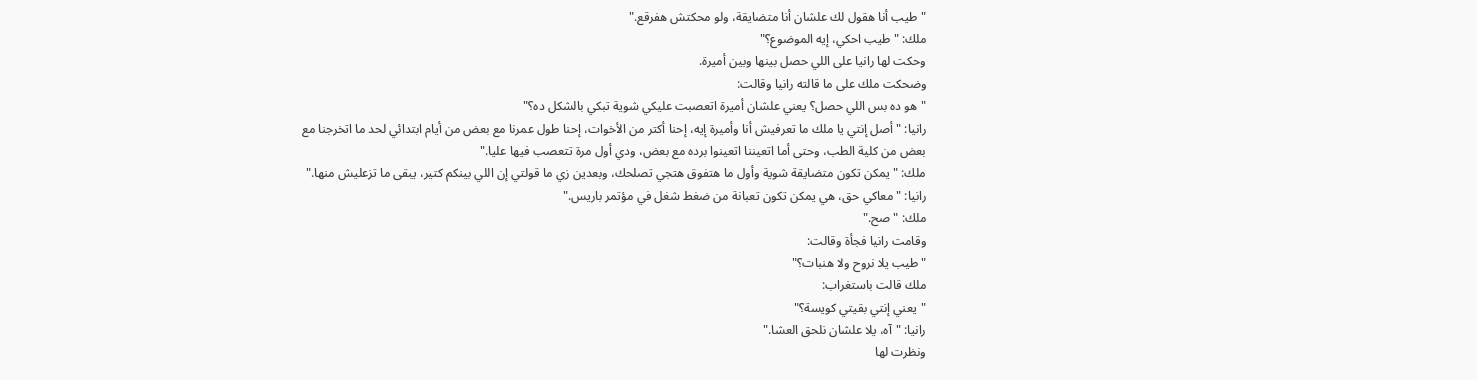"طيب أنا هقول لك علشان أنا متضايقة، ولو محكتش هفرقع."
ملك: "طيب احكي، إيه الموضوع؟"
وحكت لها رانيا على اللي حصل بينها وبين أميرة.
وضحكت ملك على ما قالته رانيا وقالت:
"هو ده بس اللي حصل؟ يعني علشان أميرة اتعصبت عليكي شوية تبكي بالشكل ده؟"
رانيا: "أصل إنتي يا ملك ما تعرفيش أنا وأميرة إيه، إحنا أكتر من الأخوات، إحنا طول عمرنا مع بعض من أيام ابتدائي لحد ما اتخرجنا مع بعض من كلية الطب، وحتى أما اتعيننا اتعينوا برده مع بعض، ودي أول مرة تتعصب فيها عليا."
ملك: "يمكن تكون متضايقة شوية وأول ما هتفوق هتجي تصلحك، وبعدين زي ما قولتي إن اللي بينكم كتير، يبقى ما تزعليش منها."
رانيا: "معاكي حق، هي يمكن تكون تعبانة من ضغط شغل في مؤتمر باريس."
ملك: "صح."
وقامت رانيا فجأة وقالت:
"طيب يلا نروح ولا هنبات؟"
ملك قالت باستغراب:
"يعني إنتي بقيتي كويسة؟"
رانيا: "آه، يلا علشان نلحق العشا."
ونظرت لها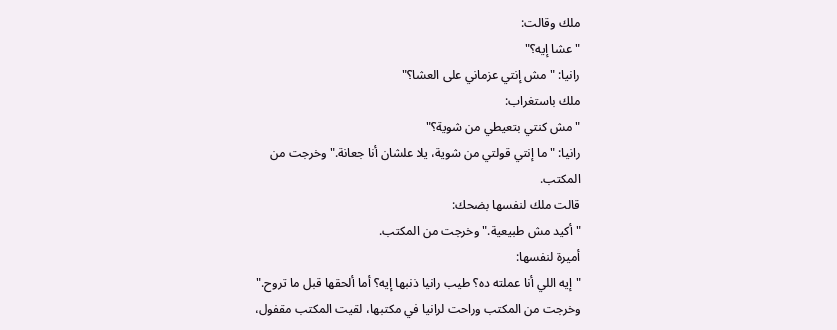ملك وقالت:
"عشا إيه؟"
رانيا: "مش إنتي عزماني على العشا؟"
ملك باستغراب:
"مش كنتي بتعيطي من شوية؟"
رانيا: "ما إنتي قولتي من شوية، يلا علشان أنا جعانة." وخرجت من المكتب.
قالت ملك لنفسها بضحك:
"أكيد مش طبيعية." وخرجت من المكتب.
أميرة لنفسها:
"إيه اللي أنا عملته ده؟ طيب رانيا ذنبها إيه؟ أما ألحقها قبل ما تروح." وخرجت من المكتب وراحت لرانيا في مكتبها، لقيت المكتب مقفول،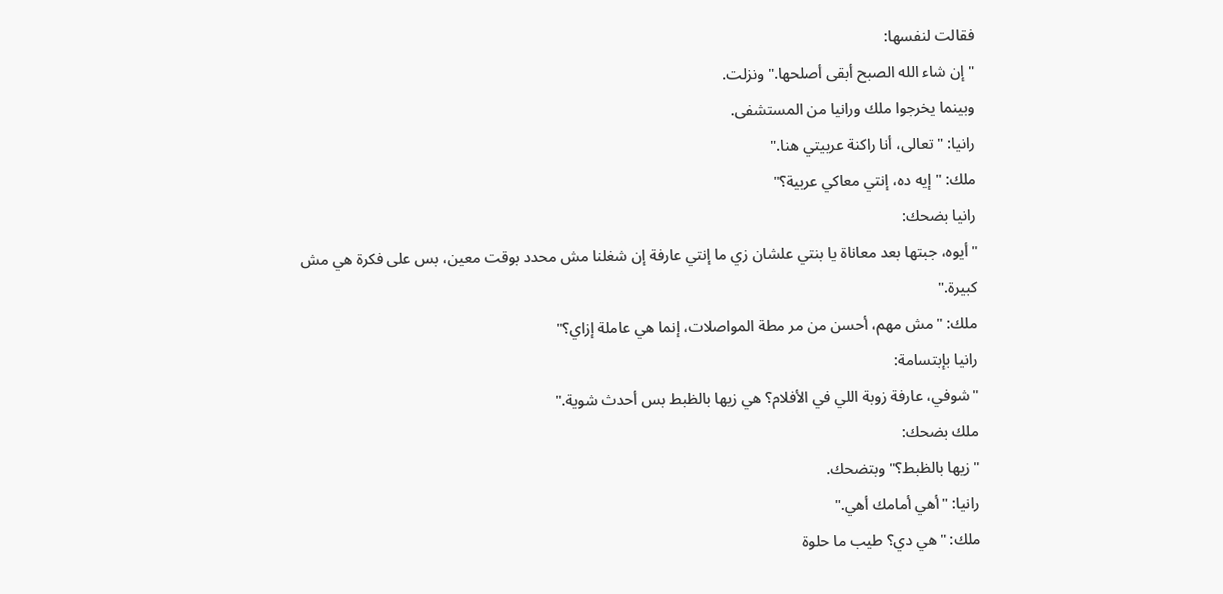فقالت لنفسها:
"إن شاء الله الصبح أبقى أصلحها." ونزلت.
وبينما يخرجوا ملك ورانيا من المستشفى.
رانيا: "تعالى، أنا راكنة عربيتي هنا."
ملك: "إيه ده، إنتي معاكي عربية؟"
رانيا بضحك:
"أيوه، جبتها بعد معاناة يا بنتي علشان زي ما إنتي عارفة إن شغلنا مش محدد بوقت معين، بس على فكرة هي مش كبيرة."
ملك: "مش مهم، أحسن من مر مطة المواصلات، إنما هي عاملة إزاي؟"
رانيا بإبتسامة:
"شوفي، عارفة زوبة اللي في الأفلام؟ هي زيها بالظبط بس أحدث شوية."
ملك بضحك:
"زيها بالظبط؟" وبتضحك.
رانيا: "أهي أمامك أهي."
ملك: "هي دي؟ طيب ما حلوة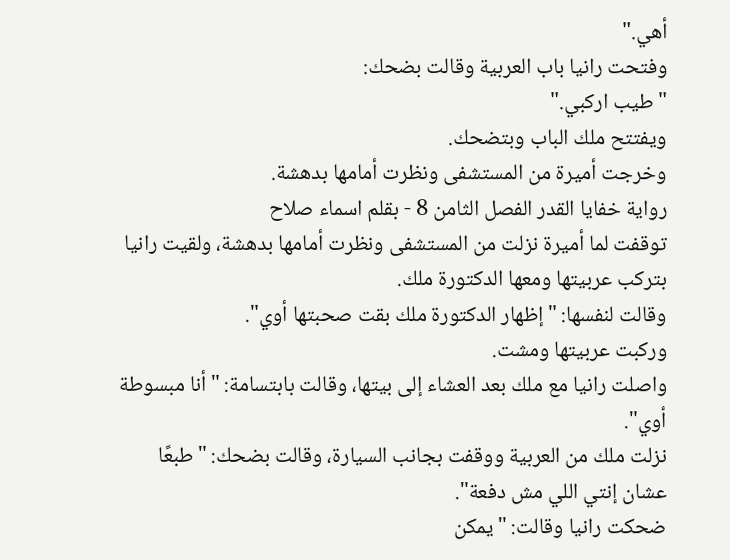أهي."
وفتحت رانيا باب العربية وقالت بضحك:
"طيب اركبي."
ويفتتح ملك الباب وبتضحك.
وخرجت أميرة من المستشفى ونظرت أمامها بدهشة.
رواية خفايا القدر الفصل الثامن 8 - بقلم اسماء صلاح
توقفت لما أميرة نزلت من المستشفى ونظرت أمامها بدهشة، ولقيت رانيا بتركب عربيتها ومعها الدكتورة ملك.
وقالت لنفسها: "إظهار الدكتورة ملك بقت صحبتها أوي".
وركبت عربيتها ومشت.
واصلت رانيا مع ملك بعد العشاء إلى بيتها، وقالت بابتسامة: "أنا مبسوطة أوي".
نزلت ملك من العربية ووقفت بجانب السيارة، وقالت بضحك: "طبعًا عشان إنتي اللي مش دفعة".
ضحكت رانيا وقالت: "يمكن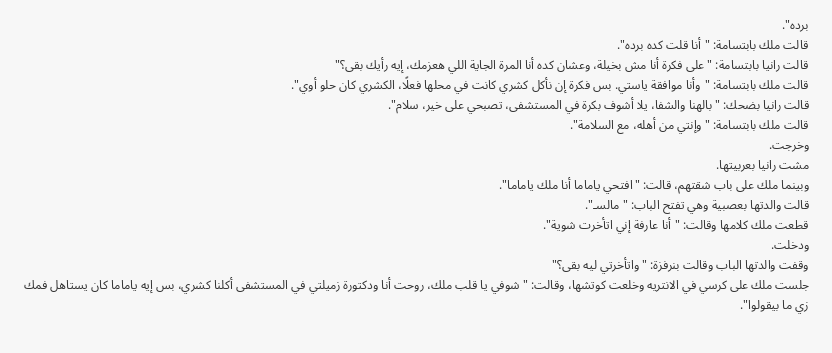برده".
قالت ملك بابتسامة: "أنا قلت كده برده".
قالت رانيا بابتسامة: "على فكرة أنا مش بخيلة، وعشان كده أنا المرة الجاية اللي هعزمك، إيه رأيك بقى؟"
قالت ملك بابتسامة: "وأنا موافقة ياستي. بس فكرة إن نأكل كشري كانت في محلها فعلًا، الكشري كان حلو أوي".
قالت رانيا بضحك: "بالهنا والشفا، يلا أشوف بكرة في المستشفى، تصبحي على خير، سلام".
قالت ملك بابتسامة: "وإنتي من أهله، مع السلامة".
وخرجت.
مشت رانيا بعربيتها.
وبينما ملك على باب شقتهم، قالت: "افتحي ياماما أنا ملك ياماما".
قالت والدتها بعصبية وهي تفتح الباب: "مالسـ".
قطعت ملك كلامها وقالت: "أنا عارفة إني اتأخرت شوية".
ودخلت.
وقفت والدتها الباب وقالت بنرفزة: "واتأخرتي ليه بقى؟"
جلست ملك على كرسي في الانتريه وخلعت كوتشها، وقالت: "شوفي يا قلب ملك، روحت أنا ودكتورة زميلتي في المستشفى أكلنا كشري، بس إيه ياماما كان يستاهل فمك زي ما بيقولوا".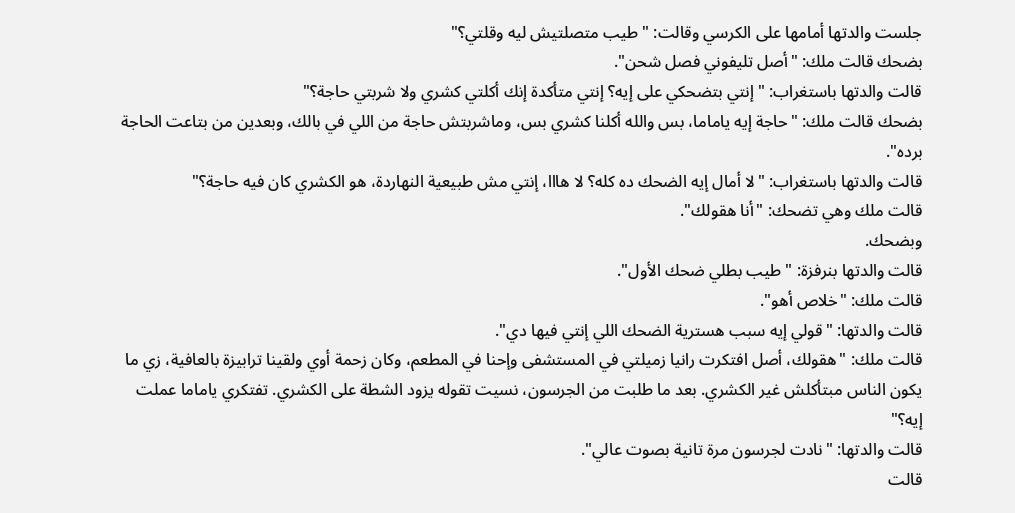جلست والدتها أمامها على الكرسي وقالت: "طيب متصلتيش ليه وقلتي؟"
بضحك قالت ملك: "أصل تليفوني فصل شحن".
قالت والدتها باستغراب: "إنتي بتضحكي على إيه؟ إنتي متأكدة إنك أكلتي كشري ولا شربتي حاجة؟"
بضحك قالت ملك: "حاجة إيه ياماما، بس والله أكلنا كشري بس، وماشربتش حاجة من اللي في بالك، وبعدين من بتاعت الحاجة برده".
قالت والدتها باستغراب: "لا أمال إيه الضحك ده كله؟ لا هااا، إنتي مش طبيعية النهاردة، هو الكشري كان فيه حاجة؟"
قالت ملك وهي تضحك: "أنا هقولك".
وبضحك.
قالت والدتها بنرفزة: "طيب بطلي ضحك الأول".
قالت ملك: "خلاص أهو".
قالت والدتها: "قولي إيه سبب هسترية الضحك اللي إنتي فيها دي".
قالت ملك: "هقولك، أصل افتكرت رانيا زميلتي في المستشفى وإحنا في المطعم، وكان زحمة أوي ولقينا ترابيزة بالعافية، زي ما يكون الناس مبتأكلش غير الكشري. بعد ما طلبت من الجرسون، نسيت تقوله يزود الشطة على الكشري. تفتكري ياماما عملت إيه؟"
قالت والدتها: "نادت لجرسون مرة تانية بصوت عالي".
قالت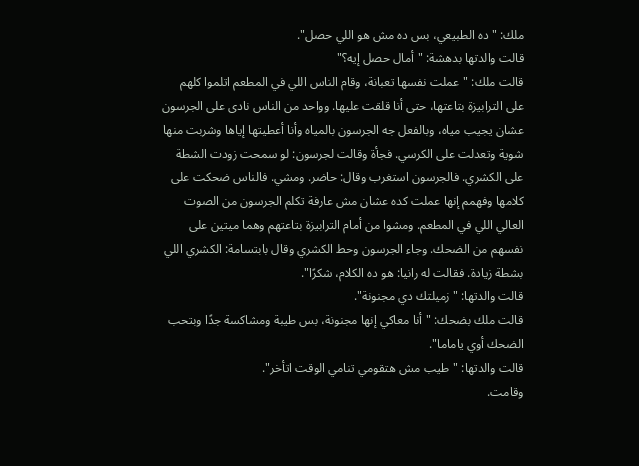ملك: "ده الطبيعي، بس ده مش هو اللي حصل".
قالت والدتها بدهشة: "أمال حصل إيه؟"
قالت ملك: "عملت نفسها تعبانة، وقام الناس اللي في المطعم اتلموا كلهم على الترابيزة بتاعتها، حتى أنا قلقت عليها. وواحد من الناس نادى على الجرسون عشان يجيب مياه، وبالفعل جه الجرسون بالمياه وأنا أعطيتها إياها وشربت منها شوية وتعدلت على الكرسي. فجأة وقالت لجرسون: لو سمحت زودت الشطة على الكشري. فالجرسون استغرب وقال: حاضر. ومشي. فالناس ضحكت على كلامها وفهمم إنها عملت كده عشان مش عارفة تكلم الجرسون من الصوت العالي اللي في المطعم. ومشوا من أمام الترابيزة بتاعتهم وهما ميتين على نفسهم من الضحك. وجاء الجرسون وحط الكشري وقال بابتسامة: الكشري اللي بشطة زيادة. فقالت له رانيا: هو ده الكلام، شكرًا".
قالت والدتها: "زميلتك دي مجنونة".
قالت ملك بضحك: "أنا معاكي إنها مجنونة، بس طيبة ومشاكسة جدًا وبتحب الضحك أوي ياماما".
قالت والدتها: "طيب مش هتقومي تنامي الوقت اتأخر".
وقامت.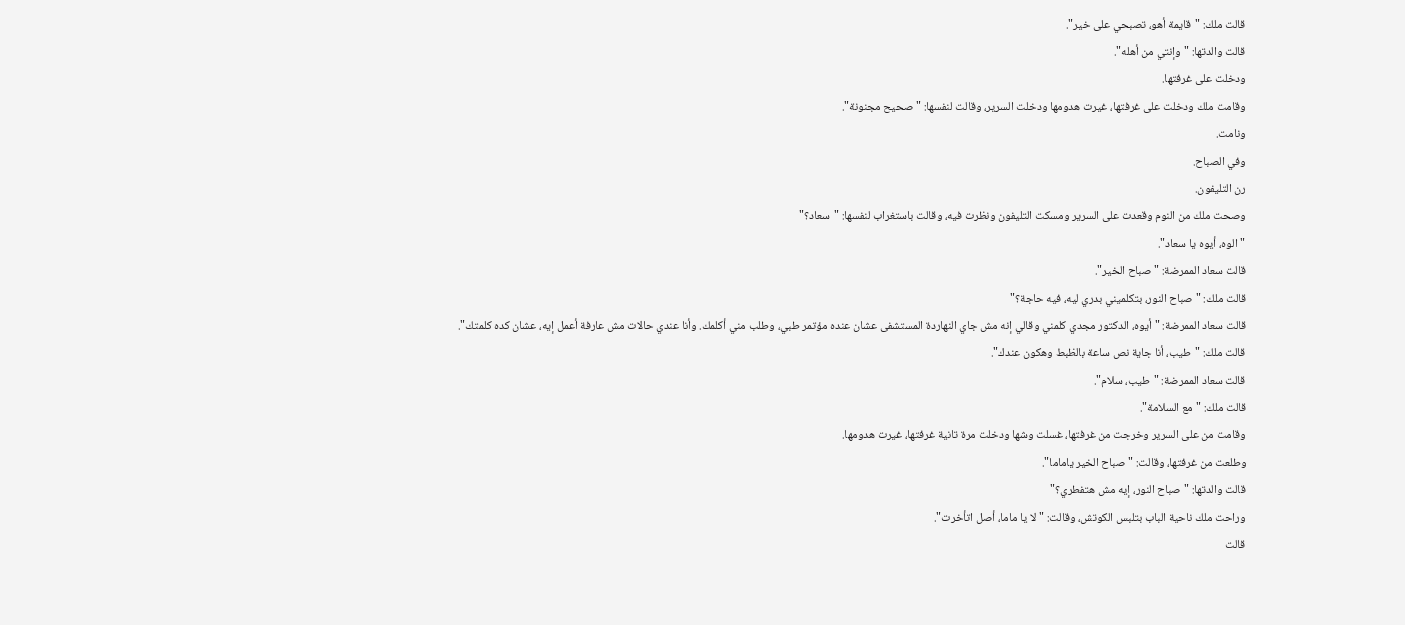قالت ملك: "قايمة أهو، تصبحي على خير".
قالت والدتها: "وإنتي من أهله".
ودخلت على غرفتها.
وقامت ملك ودخلت على غرفتها، غيرت هدومها ودخلت السرير، وقالت لنفسها: "صحيح مجنونة".
ونامت.
وفي الصباح.
رن التليفون.
وصحت ملك من النوم وقعدت على السرير ومسكت التليفون ونظرت فيه، وقالت باستغراب لنفسها: "سعاد؟"
"الوه، أيوه يا سعاد".
قالت سعاد الممرضة: "صباح الخير".
قالت ملك: "صباح النور، بتكلميني بدري ليه، فيه حاجة؟"
قالت سعاد الممرضة: "أيوه، الدكتور مجدي كلمني وقالي إنه مش جاي النهاردة المستشفى عشان عنده مؤتمر طبي، وطلب مني أكلمك. وأنا عندي حالات مش عارفة أعمل إيه، عشان كده كلمتك".
قالت ملك: "طيب، أنا جاية نص ساعة بالظبط وهكون عندك".
قالت سعاد الممرضة: "طيب، سلام".
قالت ملك: "مع السلامة".
وقامت من على السرير وخرجت من غرفتها، غسلت وشها ودخلت مرة تانية غرفتها، غيرت هدومها.
وطلعت من غرفتها، وقالت: "صباح الخير ياماما".
قالت والدتها: "صباح النور، إيه مش هتفطري؟"
وراحت ملك ناحية الباب بتلبس الكوتش، وقالت: "لا يا ماما، أصل اتأخرت".
قالت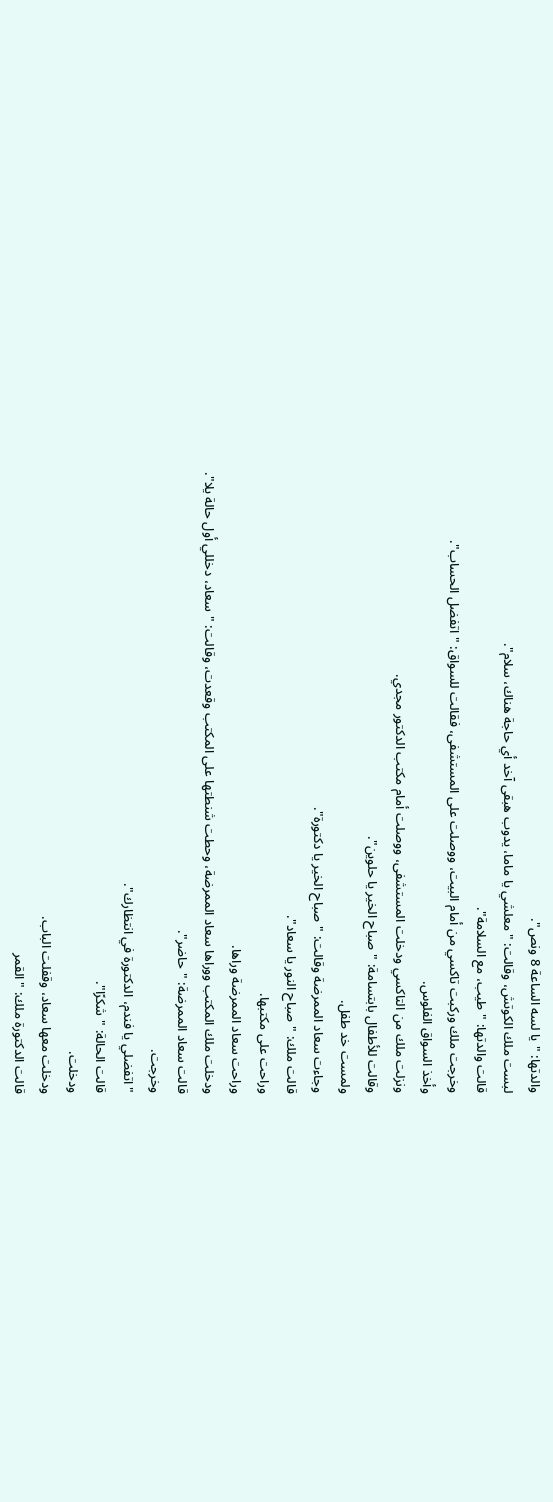والدتها: "يا لسه الساعة 8 ونص".
لبست ملك الكوتش، وقالت: "معلشي يا ماما، يدوب هبقى آخد أي حاجة هناك، سلام".
قالت والدتها: "طيب، مع السلامة".
وخرجت ملك وركبت تاكسي من أمام البيت، ووصلت على المستشفى، فقالت للسواق: "اتفضل الحساب".
وأخذ السواق الفلوس.
ونزلت ملك من التاكسي ودخلت المستشفى، ووصلت أمام مكتب الدكتور مجدي.
وقالت للأطفال بابتسامة: "صباح الخير يا حلوين".
ولمست خد طفل.
وجاءت سعاد الممرضة وقالت: "صباح الخير يا دكتورة".
قالت ملك: "صباح النور يا سعاد".
وراحت على مكتبها.
وراحت سعاد الممرضة وراها.
ودخلت ملك المكتب ووراها سعاد الممرضة، وحطت شنطتها على المكتب وقعدت، وقالت: "سعاد، دخللي أول حالة يلا".
قالت سعاد الممرضة: "حاضر".
وخرجت.
"اتفضلي يا فندم، الدكتورة في انتظارك".
قالت الحالة: "شكرًا".
ودخلت.
ودخلت معها سعاد، وقفلت الباب.
قالت الدكتورة ملك: "القمر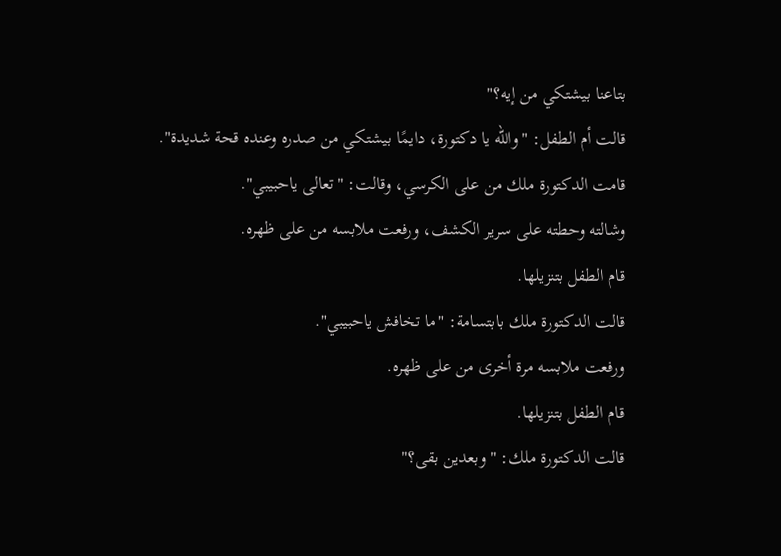بتاعنا بيشتكي من إيه؟"
قالت أم الطفل: "والله يا دكتورة، دايمًا بيشتكي من صدره وعنده قحة شديدة".
قامت الدكتورة ملك من على الكرسي، وقالت: "تعالى ياحبيبي".
وشالته وحطته على سرير الكشف، ورفعت ملابسه من على ظهره.
قام الطفل بتنزيلها.
قالت الدكتورة ملك بابتسامة: "ما تخافش ياحبيبي".
ورفعت ملابسه مرة أخرى من على ظهره.
قام الطفل بتنزيلها.
قالت الدكتورة ملك: "وبعدين بقى؟"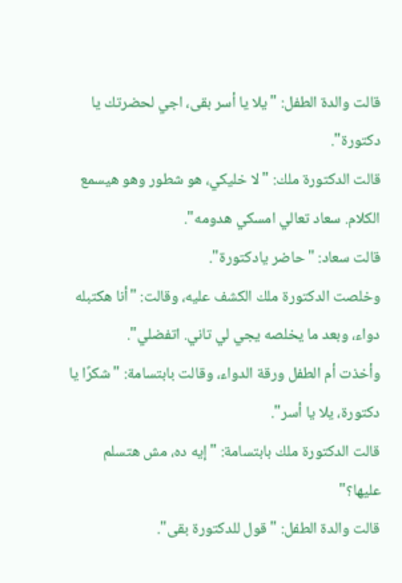قالت والدة الطفل: "يلا يا أسر بقى، اجي لحضرتك يا دكتورة".
قالت الدكتورة ملك: "لا خليكي، هو شطور وهو هيسمع الكلام. سعاد تعالي امسكي هدومه".
قالت سعاد: "حاضر يادكتورة".
وخلصت الدكتورة ملك الكشف عليه، وقالت: "أنا هكتبله دواء، وبعد ما يخلصه يجي لي تاني. اتفضلي".
وأخذت أم الطفل ورقة الدواء، وقالت بابتسامة: "شكرًا يا دكتورة، يلا يا أسر".
قالت الدكتورة ملك بابتسامة: "إيه ده، مش هتسلم عليها؟"
قالت والدة الطفل: "قول للدكتورة بقى".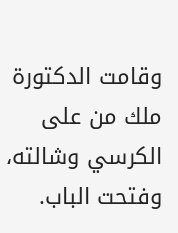وقامت الدكتورة ملك من على الكرسي وشالته، وفتحت الباب.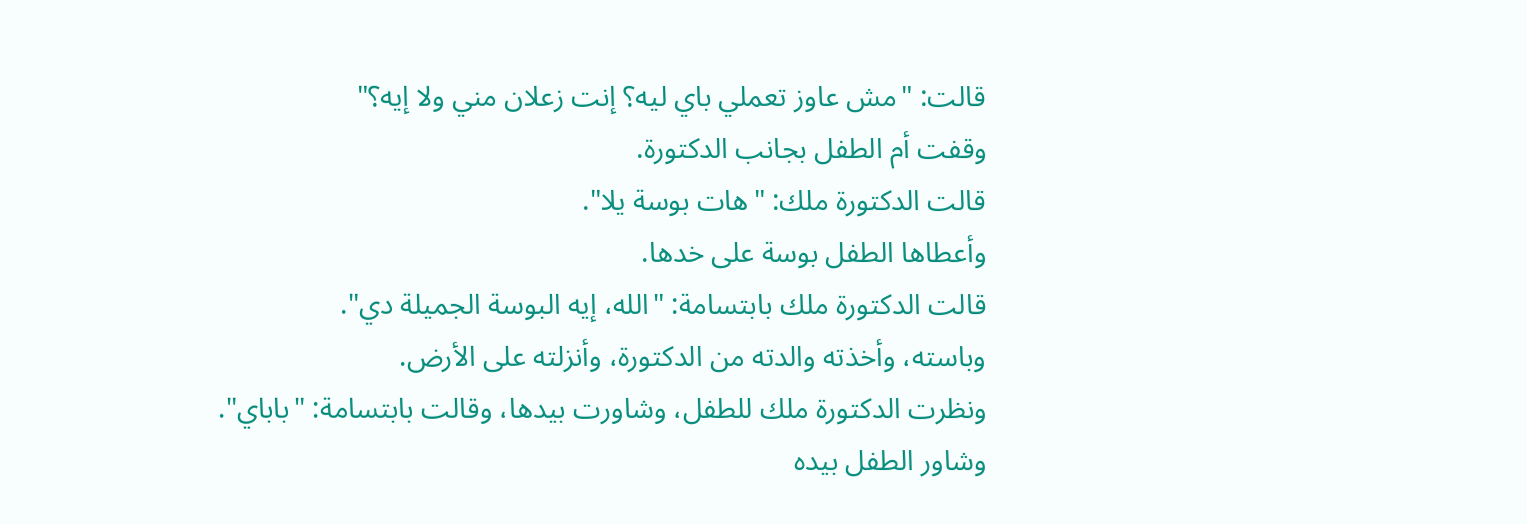قالت: "مش عاوز تعملي باي ليه؟ إنت زعلان مني ولا إيه؟"
وقفت أم الطفل بجانب الدكتورة.
قالت الدكتورة ملك: "هات بوسة يلا".
وأعطاها الطفل بوسة على خدها.
قالت الدكتورة ملك بابتسامة: "الله، إيه البوسة الجميلة دي".
وباسته، وأخذته والدته من الدكتورة، وأنزلته على الأرض.
ونظرت الدكتورة ملك للطفل، وشاورت بيدها، وقالت بابتسامة: "باباي".
وشاور الطفل بيده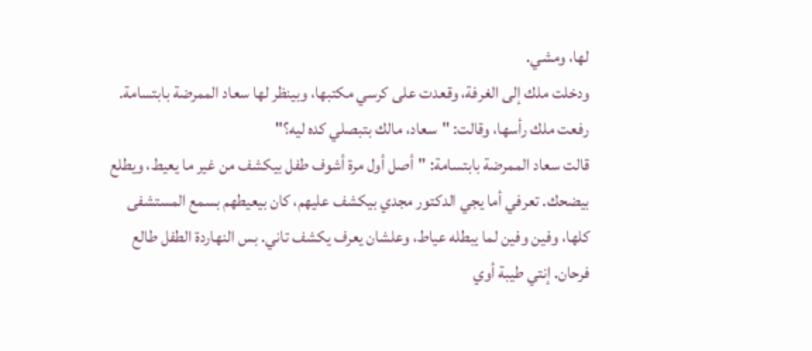لها، ومشي.
ودخلت ملك إلى الغرفة، وقعدت على كرسي مكتبها، وبينظر لها سعاد الممرضة بابتسامة.
رفعت ملك رأسها، وقالت: "سعاد، مالك بتبصلي كده ليه؟"
قالت سعاد الممرضة بابتسامة: "أصل أول مرة أشوف طفل بيكشف من غير ما يعيط، ويطلع بيضحك. تعرفي أما يجي الدكتور مجدي بيكشف عليهم، كان بيعيطهم بسمع المستشفى كلها، وفين وفين لما يبطله عياط، وعلشان يعرف يكشف تاني. بس النهاردة الطفل طالع فرحان. إنتي طيبة أوي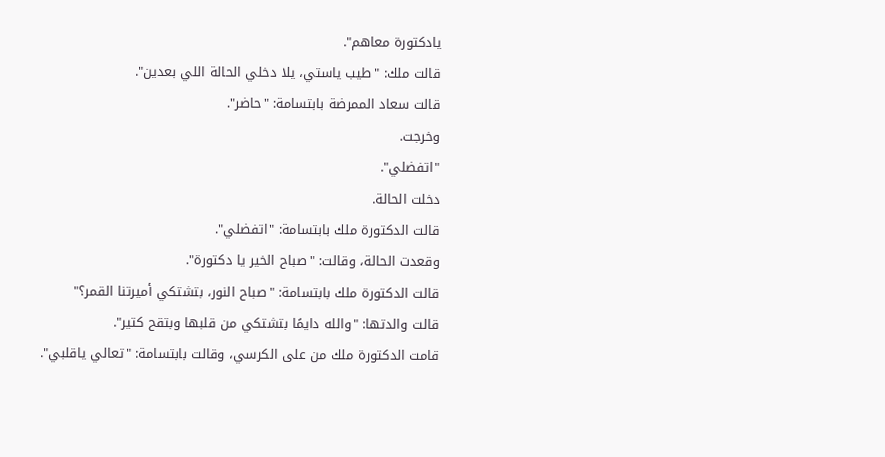يادكتورة معاهم".
قالت ملك: "طيب ياستي، يلا دخلي الحالة اللي بعدين".
قالت سعاد الممرضة بابتسامة: "حاضر".
وخرجت.
"اتفضلي".
دخلت الحالة.
قالت الدكتورة ملك بابتسامة: "اتفضلي".
وقعدت الحالة، وقالت: "صباح الخير يا دكتورة".
قالت الدكتورة ملك بابتسامة: "صباح النور، بتشتكي أميرتنا القمر؟"
قالت والدتها: "والله دايمًا بتشتكي من قلبها وبتقح كتير".
قامت الدكتورة ملك من على الكرسي، وقالت بابتسامة: "تعالي ياقلبي".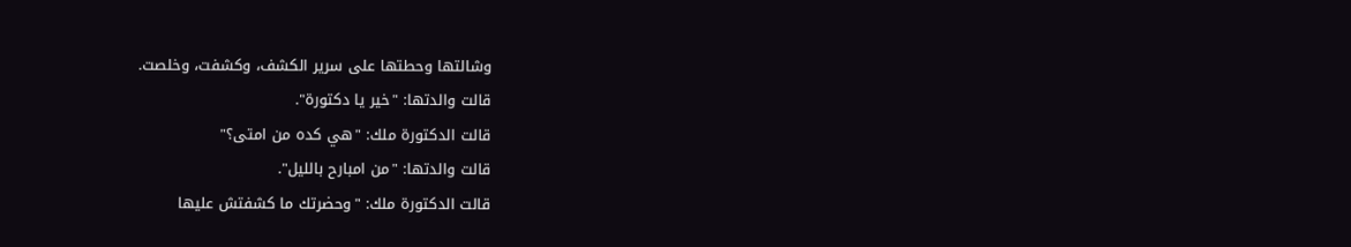وشالتها وحطتها على سرير الكشف، وكشفت، وخلصت.
قالت والدتها: "خير يا دكتورة".
قالت الدكتورة ملك: "هي كده من امتى؟"
قالت والدتها: "من امبارح بالليل".
قالت الدكتورة ملك: "وحضرتك ما كشفتش عليها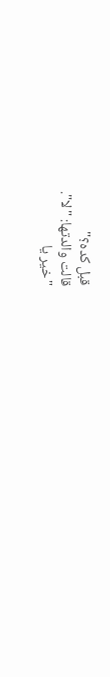قبل كده؟"
قالت والدتها: "لا".
"خير يا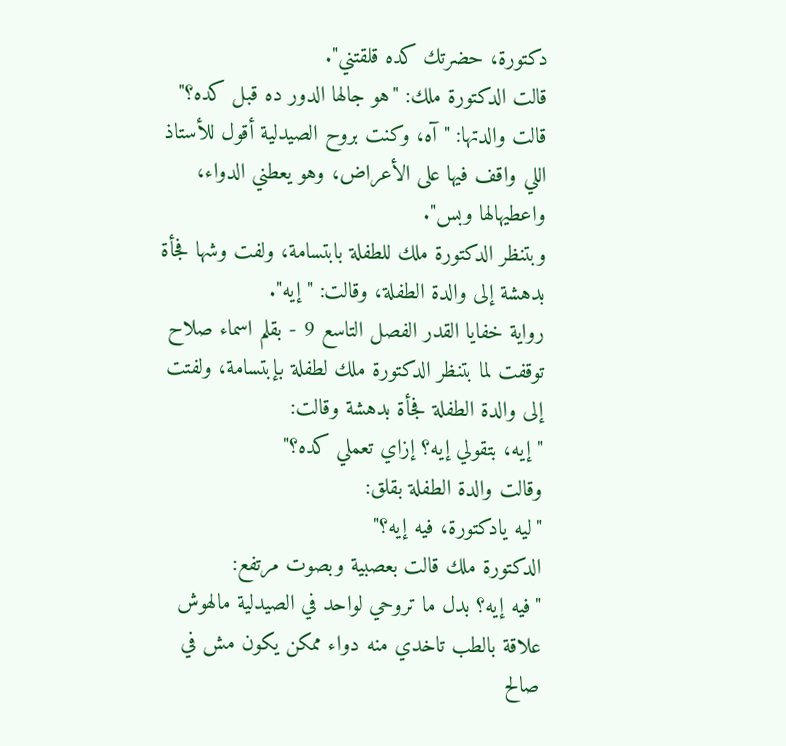دكتورة، حضرتك كده قلقتني".
قالت الدكتورة ملك: "هو جالها الدور ده قبل كده؟"
قالت والدتها: "آه، وكنت بروح الصيدلية أقول للأستاذ اللي واقف فيها على الأعراض، وهو يعطني الدواء، واعطيهالها وبس".
وبتنظر الدكتورة ملك للطفلة بابتسامة، ولفت وشها فجأة بدهشة إلى والدة الطفلة، وقالت: "إيه".
رواية خفايا القدر الفصل التاسع 9 - بقلم اسماء صلاح
توقفت لما بتنظر الدكتورة ملك لطفلة بإبتسامة، ولفتت إلى والدة الطفلة فجأة بدهشة وقالت:
"إيه، بتقولي إيه؟ إزاي تعملي كده؟"
وقالت والدة الطفلة بقلق:
"ليه يادكتورة، فيه إيه؟"
الدكتورة ملك قالت بعصبية وبصوت مرتفع:
"فيه إيه؟ بدل ما تروحي لواحد في الصيدلية مالهوش علاقة بالطب تاخدي منه دواء ممكن يكون مش في صالح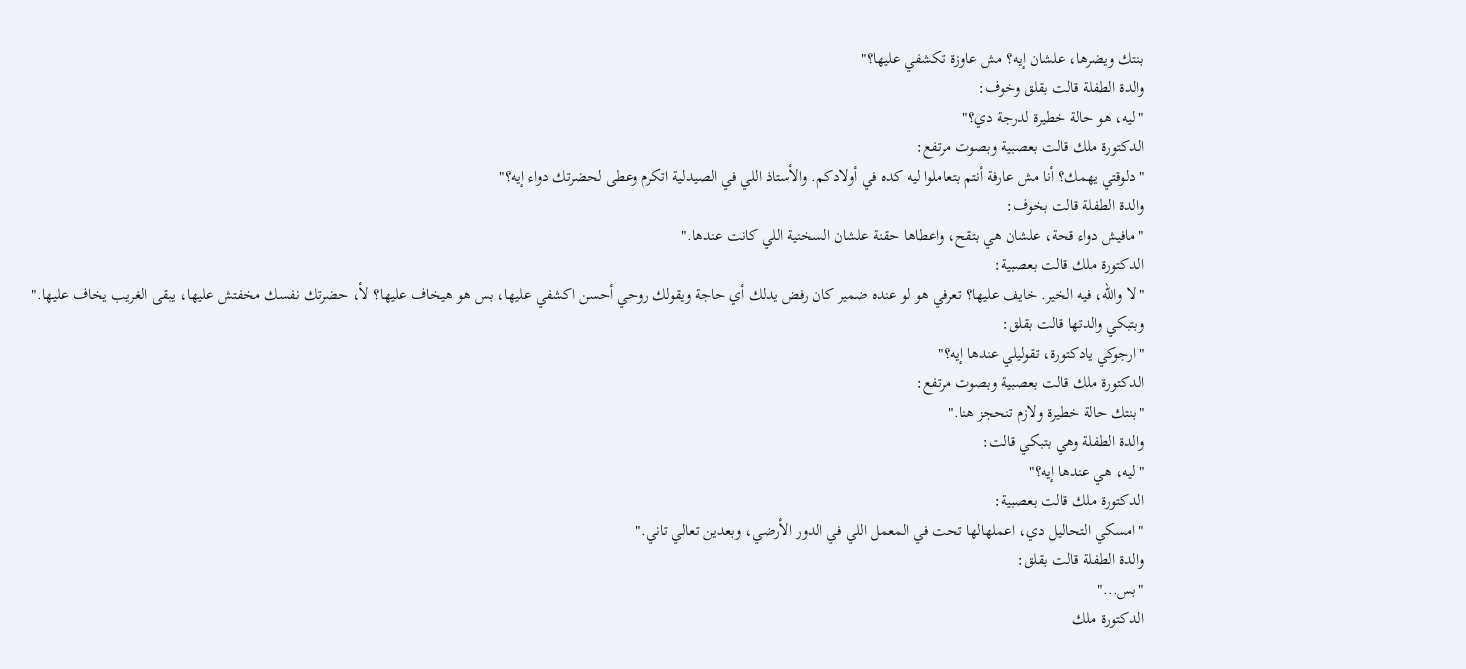بنتك ويضرها، علشان إيه؟ مش عاوزة تكشفي عليها؟"
والدة الطفلة قالت بقلق وخوف:
"ليه، هو حالة خطيرة لدرجة دي؟"
الدكتورة ملك قالت بعصبية وبصوت مرتفع:
"دلوقتي يهمك؟ أنا مش عارفة أنتم بتعاملوا ليه كده في أولادكم. والأستاذ اللي في الصيدلية اتكرم وعطى لحضرتك دواء إيه؟"
والدة الطفلة قالت بخوف:
"مافيش دواء قحة، علشان هي بتقح، واعطاها حقنة علشان السخنية اللي كانت عندها."
الدكتورة ملك قالت بعصبية:
"لا والله، فيه الخير. خايف عليها؟ تعرفي هو لو عنده ضمير كان رفض يدلك أي حاجة ويقولك روحي أحسن اكشفي عليها، بس هو هيخاف عليها؟ لأ، حضرتك نفسك مخفتش عليها، يبقى الغريب يخاف عليها."
وبتبكي والدتها قالت بقلق:
"ارجوكي يادكتورة، تقوليلي عندها إيه؟"
الدكتورة ملك قالت بعصبية وبصوت مرتفع:
"بنتك حالة خطيرة ولازم تنحجز هنا."
والدة الطفلة وهي بتبكي قالت:
"ليه، هي عندها إيه؟"
الدكتورة ملك قالت بعصبية:
"امسكي التحاليل دي، اعملهالها تحت في المعمل اللي في الدور الأرضي، وبعدين تعالي تاني."
والدة الطفلة قالت بقلق:
"بس..."
الدكتورة ملك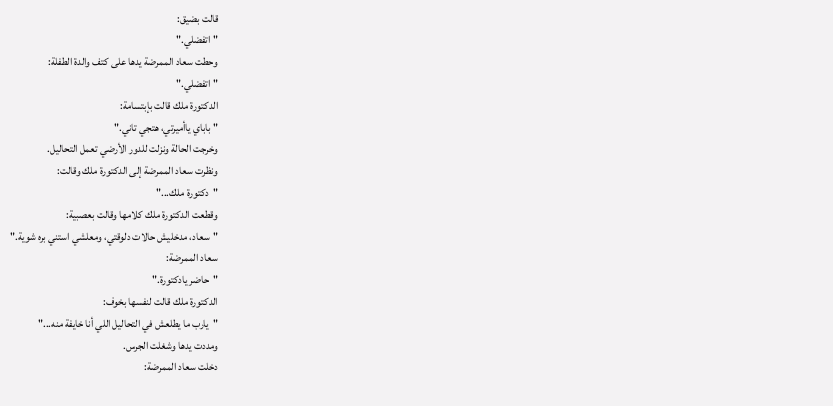قالت بضيق:
"اتفضلي."
وحطت سعاد الممرضة يدها على كتف والدة الطفلة:
"اتفضلي."
الدكتورة ملك قالت بإبتسامة:
"باباي ياأميرتي، هتجي تاني."
وخرجت الحالة ونزلت للدور الأرضي تعمل التحاليل.
ونظرت سعاد الممرضة إلى الدكتورة ملك وقالت:
"دكتورة ملك..."
وقطعت الدكتورة ملك كلامها وقالت بعصبية:
"سعاد، مدخليش حالات دلوقتي، ومعلشي استني بره شوية."
سعاد الممرضة:
"حاضر يادكتورة."
الدكتورة ملك قالت لنفسها بخوف:
"يارب ما يطلعش في التحاليل اللي أنا خايفة منه..."
ومددت يدها وشغلت الجرس.
دخلت سعاد الممرضة: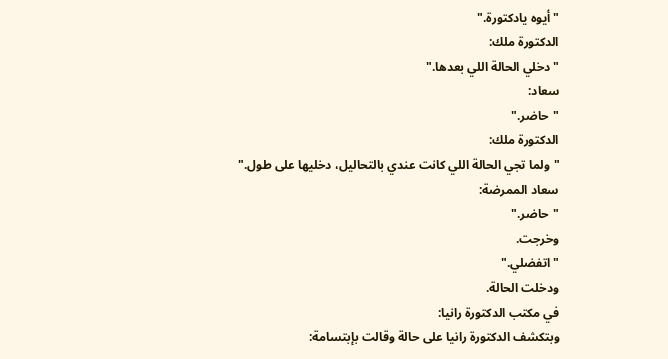"أيوه يادكتورة."
الدكتورة ملك:
"دخلي الحالة اللي بعدها."
سعاد:
"حاضر."
الدكتورة ملك:
"ولما تجي الحالة اللي كانت عندي بالتحاليل، دخليها على طول."
سعاد الممرضة:
"حاضر."
وخرجت.
"اتفضلي."
ودخلت الحالة.
في مكتب الدكتورة رانيا:
وبتكشف الدكتورة رانيا على حالة وقالت بإبتسامة: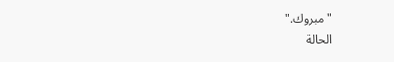"مبروك."
الحالة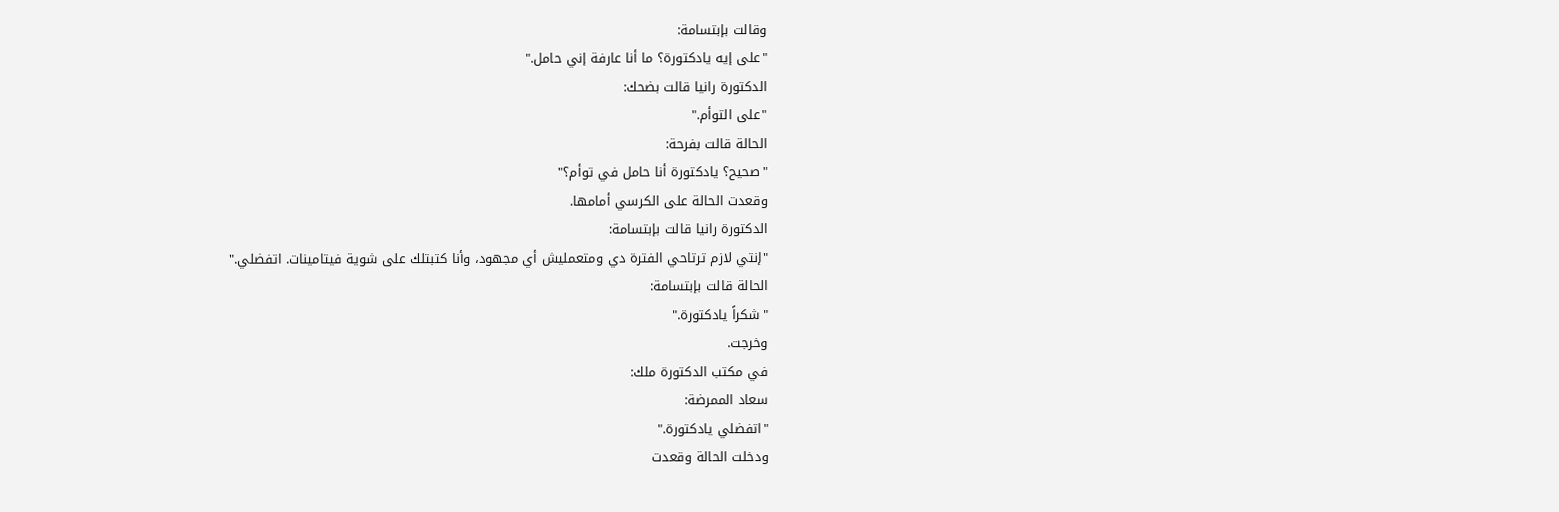وقالت بإبتسامة:
"على إيه يادكتورة؟ ما أنا عارفة إني حامل."
الدكتورة رانيا قالت بضحك:
"على التوأم."
الحالة قالت بفرحة:
"صحيح؟ يادكتورة أنا حامل في توأم؟"
وقعدت الحالة على الكرسي أمامها.
الدكتورة رانيا قالت بإبتسامة:
"إنتي لازم ترتاحي الفترة دي ومتعمليش أي مجهود، وأنا كتبتلك على شوية فيتامينات. اتفضلي."
الحالة قالت بإبتسامة:
"شكراً يادكتورة."
وخرجت.
في مكتب الدكتورة ملك:
سعاد الممرضة:
"اتفضلي يادكتورة."
ودخلت الحالة وقعدت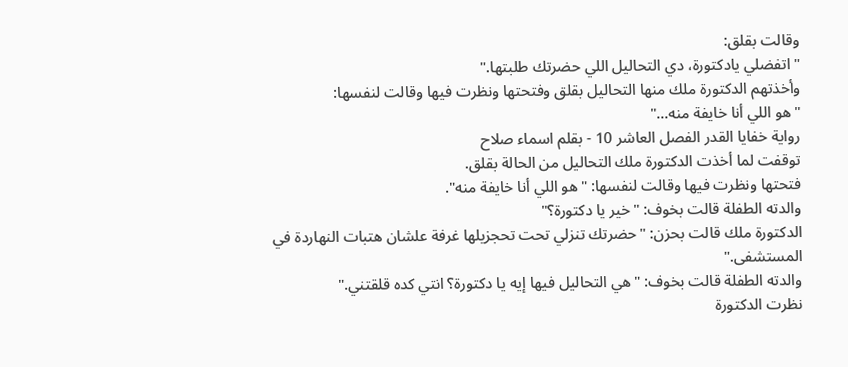وقالت بقلق:
"اتفضلي يادكتورة، دي التحاليل اللي حضرتك طلبتها."
وأخذتهم الدكتورة ملك منها التحاليل بقلق وفتحتها ونظرت فيها وقالت لنفسها:
"هو اللي أنا خايفة منه..."
رواية خفايا القدر الفصل العاشر 10 - بقلم اسماء صلاح
توقفت لما أخذت الدكتورة ملك التحاليل من الحالة بقلق.
فتحتها ونظرت فيها وقالت لنفسها: "هو اللي أنا خايفة منه".
والدته الطفلة قالت بخوف: "خير يا دكتورة؟"
الدكتورة ملك قالت بحزن: "حضرتك تنزلي تحت تحجزيلها غرفة علشان هتبات النهاردة في المستشفى."
والدته الطفلة قالت بخوف: "هي التحاليل فيها إيه يا دكتورة؟ انتي كده قلقتني."
نظرت الدكتورة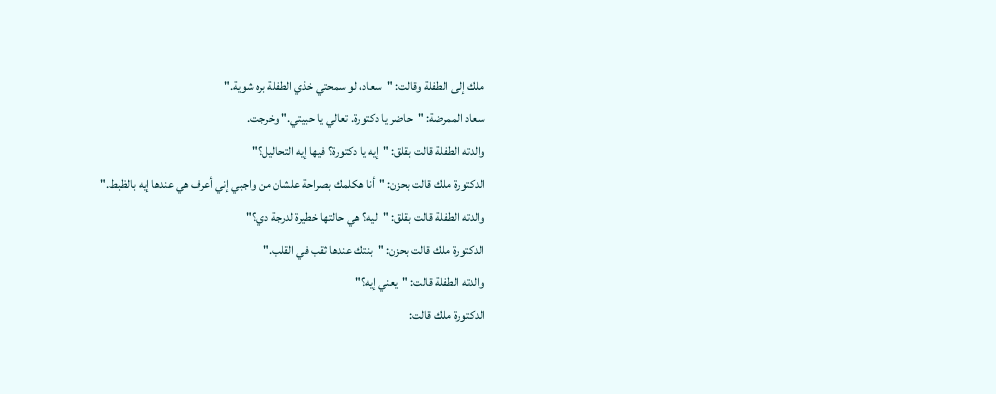ملك إلى الطفلة وقالت: "سعاد، لو سمحتي خذي الطفلة بره شوية."
سعاد الممرضة: "حاضر يا دكتورة. تعالي يا حبيتي." وخرجت.
والدته الطفلة قالت بقلق: "إيه يا دكتورة؟ فيها إيه التحاليل؟"
الدكتورة ملك قالت بحزن: "أنا هكلمك بصراحة علشان من واجبي إني أعرف هي عندها إيه بالظبط."
والدته الطفلة قالت بقلق: "ليه؟ هي حالتها خطيرة لدرجة دي؟"
الدكتورة ملك قالت بحزن: "بنتك عندها ثقب في القلب."
والدته الطفلة قالت: "يعني إيه؟"
الدكتورة ملك قالت: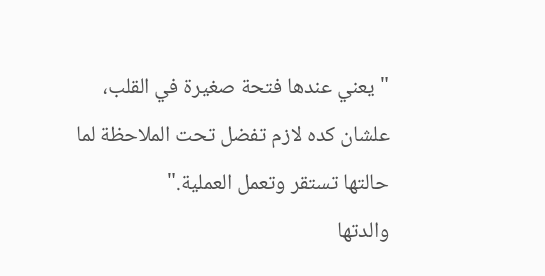"يعني عندها فتحة صغيرة في القلب، علشان كده لازم تفضل تحت الملاحظة لما حالتها تستقر وتعمل العملية."
والدتها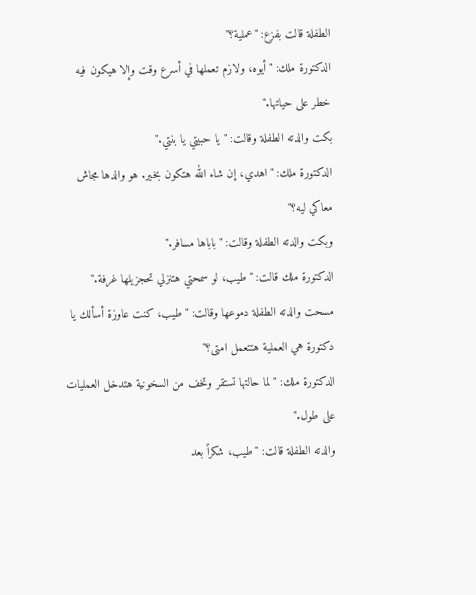الطفلة قالت بفزع: "عملية؟"
الدكتورة ملك: "أيوه، ولازم تعملها في أسرع وقت وإلا هيكون فيه خطر على حياتها."
بكت والدته الطفلة وقالت: "يا حبيتي يا بنتي."
الدكتورة ملك: "اهدي، إن شاء الله هتكون بخير. هو والدها مجاش معاكي ليه؟"
وبكت والدته الطفلة وقالت: "باباها مسافر."
الدكتورة ملك قالت: "طيب، لو سمحتي هتنزلي تحجزيلها غرفة."
مسحت والدته الطفلة دموعها وقالت: "طيب، كنت عاوزة أسألك يا دكتورة هي العملية هتتعمل امتى؟"
الدكتورة ملك: "لما حالتها تستقر وتخف من السخونية هتدخل العمليات على طول."
والدته الطفلة قالت: "طيب، شكراً بعد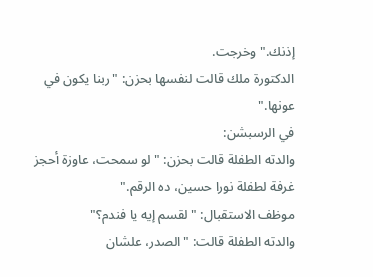إذنك." وخرجت.
الدكتورة ملك قالت لنفسها بحزن: "ربنا يكون في عونها."
في الرسبشن:
والدته الطفلة قالت بحزن: "لو سمحت، عاوزة أحجز غرفة لطفلة نورا حسين، ده الرقم."
موظف الاستقبال: "لقسم إيه يا فندم؟"
والدته الطفلة قالت: "الصدر، علشان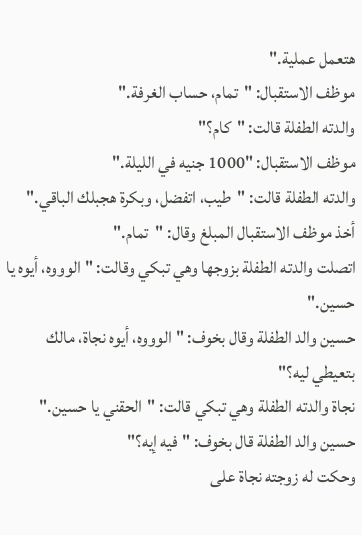هتعمل عملية."
موظف الاستقبال: "تمام، حساب الغرفة."
والدته الطفلة قالت: "كام؟"
موظف الاستقبال: "1000 جنيه في الليلة."
والدته الطفلة قالت: "طيب، اتفضل، وبكرة هجبلك الباقي."
أخذ موظف الاستقبال المبلغ وقال: "تمام."
اتصلت والدته الطفلة بزوجها وهي تبكي وقالت: "الوووه، أيوه يا حسين."
حسين والد الطفلة وقال بخوف: "الوووه، أيوه نجاة، مالك بتعيطي ليه؟"
نجاة والدته الطفلة وهي تبكي قالت: "الحقني يا حسين."
حسين والد الطفلة قال بخوف: "فيه إيه؟"
وحكت له زوجته نجاة على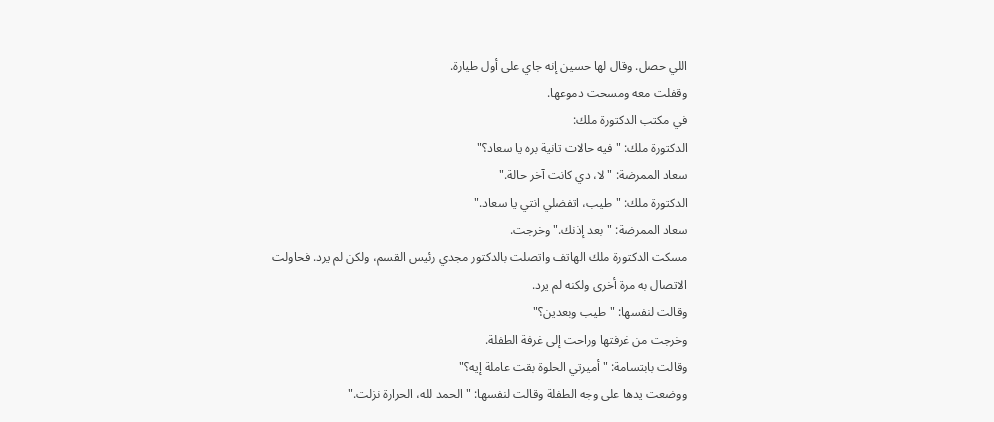اللي حصل. وقال لها حسين إنه جاي على أول طيارة.
وقفلت معه ومسحت دموعها.
في مكتب الدكتورة ملك:
الدكتورة ملك: "فيه حالات تانية بره يا سعاد؟"
سعاد الممرضة: "لا، دي كانت آخر حالة."
الدكتورة ملك: "طيب، اتفضلي انتي يا سعاد."
سعاد الممرضة: "بعد إذنك." وخرجت.
مسكت الدكتورة ملك الهاتف واتصلت بالدكتور مجدي رئيس القسم، ولكن لم يرد. فحاولت الاتصال به مرة أخرى ولكنه لم يرد.
وقالت لنفسها: "طيب وبعدين؟"
وخرجت من غرفتها وراحت إلى غرفة الطفلة.
وقالت بابتسامة: "أميرتي الحلوة بقت عاملة إيه؟"
ووضعت يدها على وجه الطفلة وقالت لنفسها: "الحمد لله، الحرارة نزلت."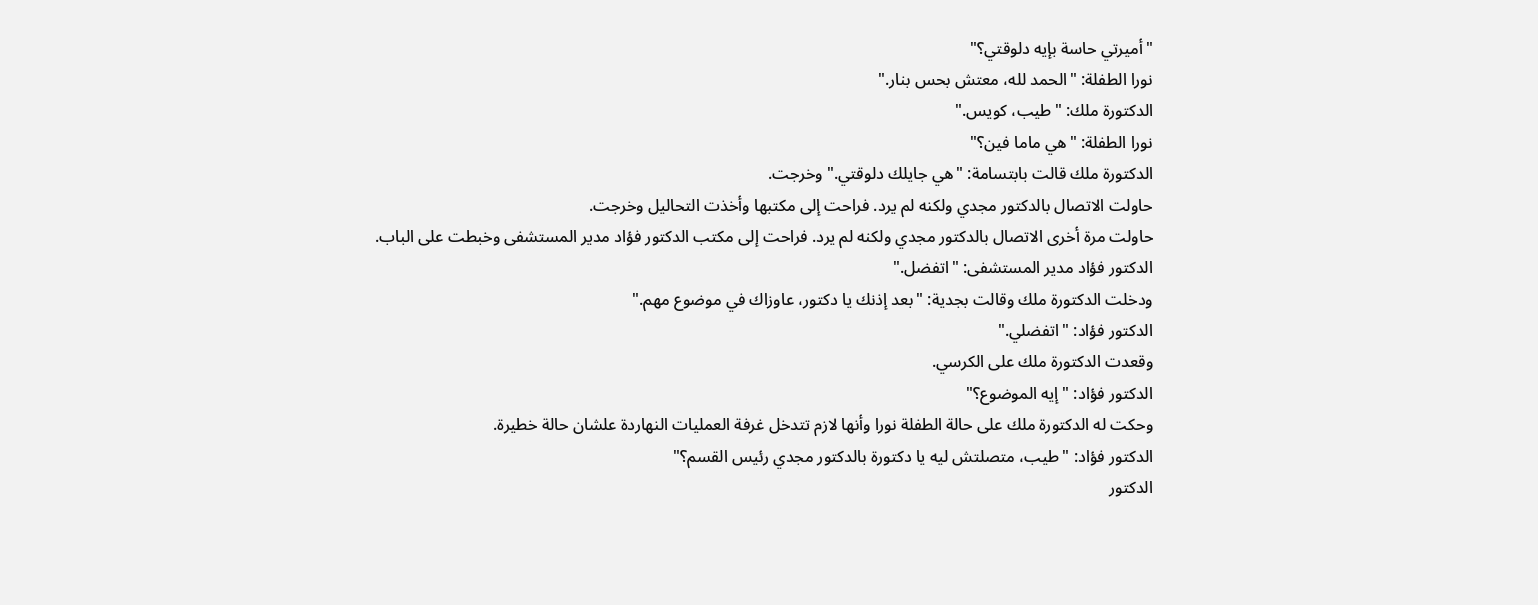"أميرتي حاسة بإيه دلوقتي؟"
نورا الطفلة: "الحمد لله، معتش بحس بنار."
الدكتورة ملك: "طيب، كويس."
نورا الطفلة: "هي ماما فين؟"
الدكتورة ملك قالت بابتسامة: "هي جايلك دلوقتي." وخرجت.
حاولت الاتصال بالدكتور مجدي ولكنه لم يرد. فراحت إلى مكتبها وأخذت التحاليل وخرجت.
حاولت مرة أخرى الاتصال بالدكتور مجدي ولكنه لم يرد. فراحت إلى مكتب الدكتور فؤاد مدير المستشفى وخبطت على الباب.
الدكتور فؤاد مدير المستشفى: "اتفضل."
ودخلت الدكتورة ملك وقالت بجدية: "بعد إذنك يا دكتور، عاوزاك في موضوع مهم."
الدكتور فؤاد: "اتفضلي."
وقعدت الدكتورة ملك على الكرسي.
الدكتور فؤاد: "إيه الموضوع؟"
وحكت له الدكتورة ملك على حالة الطفلة نورا وأنها لازم تتدخل غرفة العمليات النهاردة علشان حالة خطيرة.
الدكتور فؤاد: "طيب، متصلتش ليه يا دكتورة بالدكتور مجدي رئيس القسم؟"
الدكتور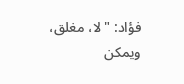فؤاد: "لا، مغلق، ويمكن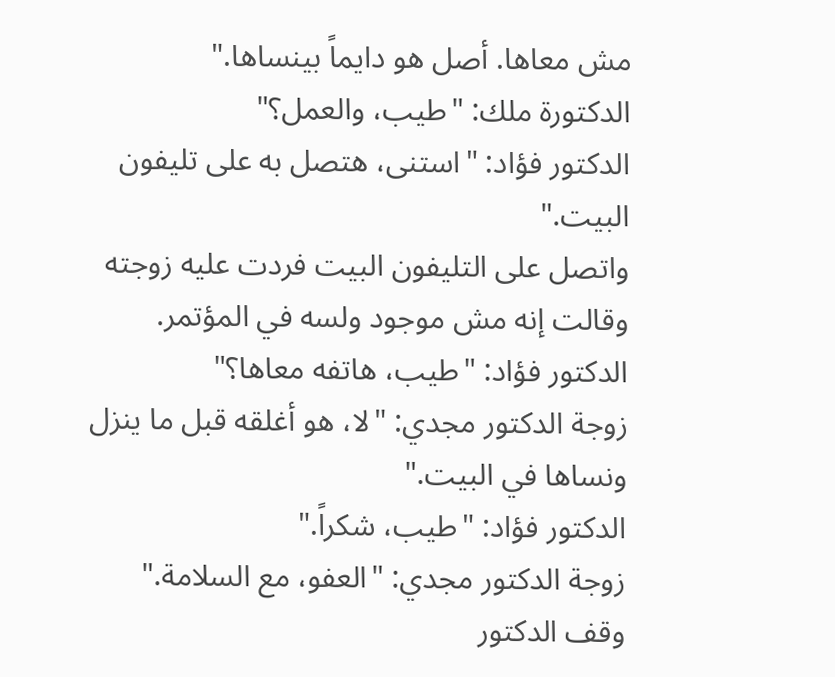مش معاها. أصل هو دايماً بينساها."
الدكتورة ملك: "طيب، والعمل؟"
الدكتور فؤاد: "استنى، هتصل به على تليفون البيت."
واتصل على التليفون البيت فردت عليه زوجته وقالت إنه مش موجود ولسه في المؤتمر.
الدكتور فؤاد: "طيب، هاتفه معاها؟"
زوجة الدكتور مجدي: "لا، هو أغلقه قبل ما ينزل ونساها في البيت."
الدكتور فؤاد: "طيب، شكراً."
زوجة الدكتور مجدي: "العفو، مع السلامة."
وقف الدكتور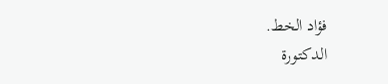فؤاد الخط.
الدكتورة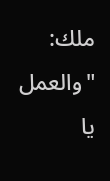ملك: "والعمل يا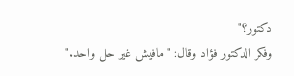دكتور؟"
وفكر الدكتور فؤاد وقال: "مافيش غير حل واحد."